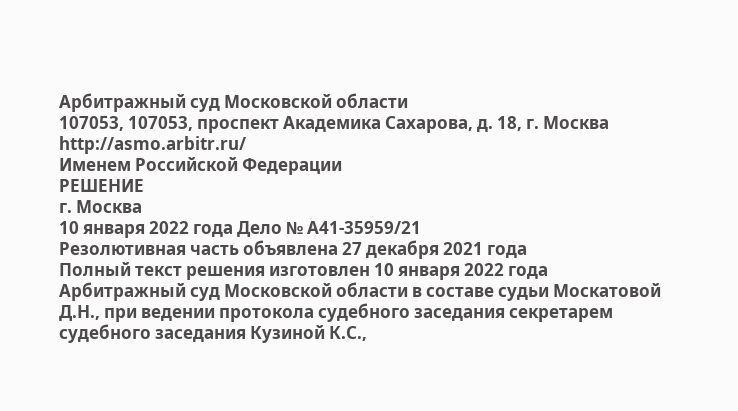Арбитражный суд Московской области
107053, 107053, проспект Академика Сахарова, д. 18, г. Москва
http://asmo.arbitr.ru/
Именем Российской Федерации
РЕШЕНИЕ
г. Москва
10 января 2022 года Дело № А41-35959/21
Резолютивная часть объявлена 27 декабря 2021 года
Полный текст решения изготовлен 10 января 2022 года
Арбитражный суд Московской области в составе судьи Москатовой Д.Н., при ведении протокола судебного заседания секретарем судебного заседания Кузиной К.С.,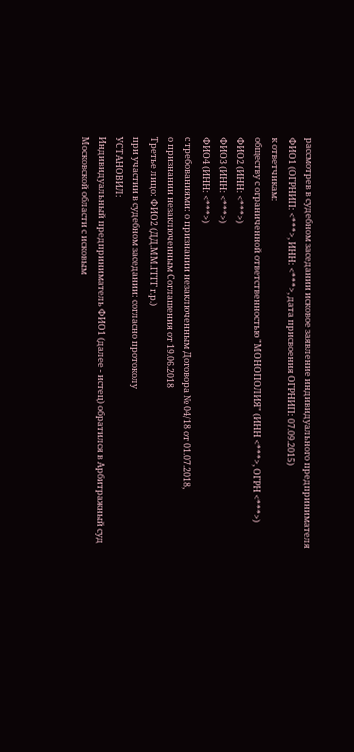рассмотрев в судебном заседании исковое заявление индивидуального предпринимателя ФИО1 (ОГРНИП: <***>, ИНН: <***>, дата присвоения ОГРНИП: 07.09.2015)
к ответчикам:
обществу с ограниченной ответственностью "МОНОПОЛИЯ" (ИНН <***>, ОГРН <***>)
ФИО2 (ИНН: <***>)
ФИО3 (ИНН: <***>)
ФИО4 (ИНН: <***>)
с требованиями: о признании незаключенным Договора № 04/18 от 01.07.2018,
о признании незаключенным Соглашения от 19.06.2018
Третье лицо: ФИО2 (ДД.ММ.ГГГГ г.р.)
при участии в судебном заседании: согласно протоколу
УСТАНОВИЛ:
Индивидуальный предприниматель ФИО1 (далее - истец) обратился в Арбитражный суд Московской области с исковым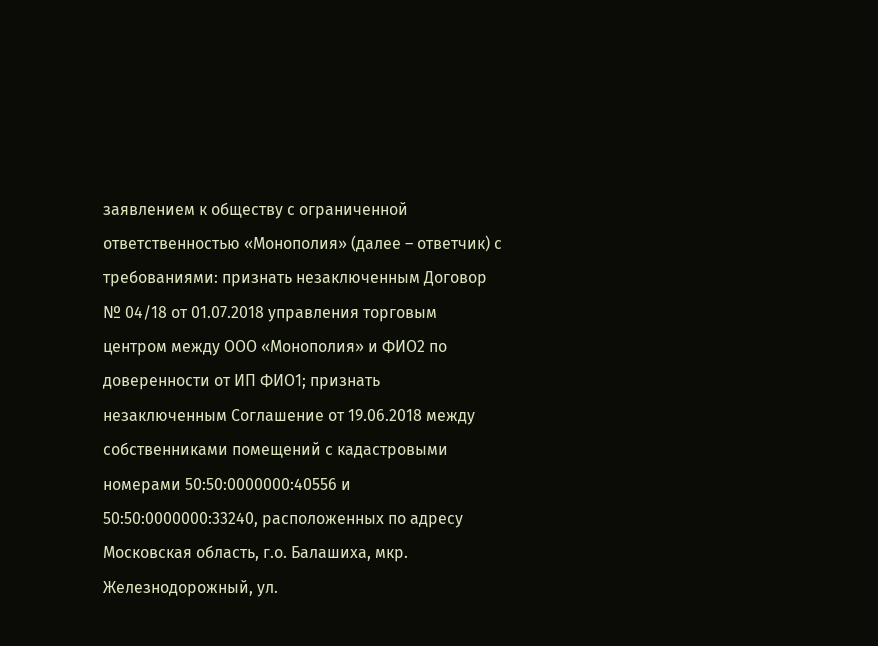заявлением к обществу с ограниченной ответственностью «Монополия» (далее – ответчик) с требованиями: признать незаключенным Договор № 04/18 от 01.07.2018 управления торговым центром между ООО «Монополия» и ФИО2 по доверенности от ИП ФИО1; признать незаключенным Соглашение от 19.06.2018 между собственниками помещений с кадастровыми номерами 50:50:0000000:40556 и 50:50:0000000:33240, расположенных по адресу Московская область, г.о. Балашиха, мкр. Железнодорожный, ул.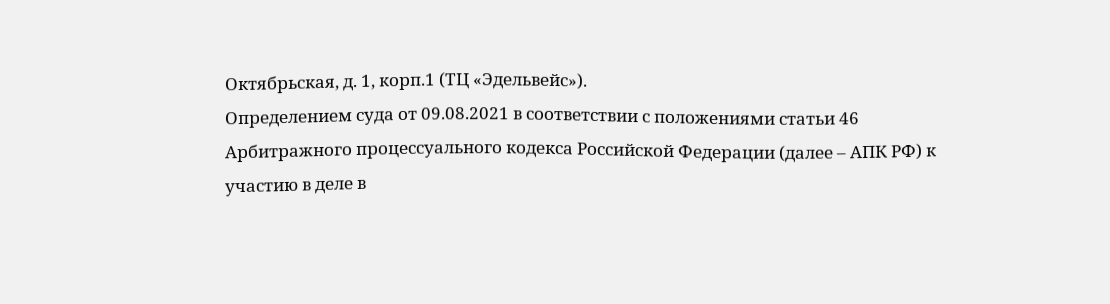Октябрьская, д. 1, корп.1 (ТЦ «Эдельвейс»).
Определением суда от 09.08.2021 в соответствии с положениями статьи 46 Арбитражного процессуального кодекса Российской Федерации (далее – АПК РФ) к участию в деле в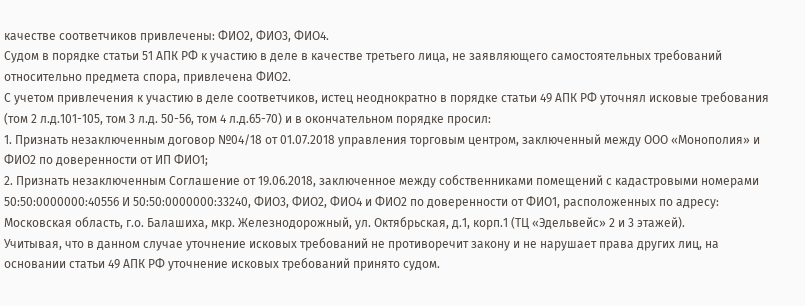качестве соответчиков привлечены: ФИО2, ФИО3, ФИО4.
Судом в порядке статьи 51 АПК РФ к участию в деле в качестве третьего лица, не заявляющего самостоятельных требований относительно предмета спора, привлечена ФИО2.
С учетом привлечения к участию в деле соответчиков, истец неоднократно в порядке статьи 49 АПК РФ уточнял исковые требования (том 2 л.д.101-105, том 3 л.д. 50-56, том 4 л.д.65-70) и в окончательном порядке просил:
1. Признать незаключенным договор №04/18 от 01.07.2018 управления торговым центром, заключенный между ООО «Монополия» и ФИО2 по доверенности от ИП ФИО1;
2. Признать незаключенным Соглашение от 19.06.2018, заключенное между собственниками помещений с кадастровыми номерами 50:50:0000000:40556 И 50:50:0000000:33240, ФИО3, ФИО2, ФИО4 и ФИО2 по доверенности от ФИО1, расположенных по адресу: Московская область, г.о. Балашиха, мкр. Железнодорожный, ул. Октябрьская, д.1, корп.1 (ТЦ «Эдельвейс» 2 и 3 этажей).
Учитывая, что в данном случае уточнение исковых требований не противоречит закону и не нарушает права других лиц, на основании статьи 49 АПК РФ уточнение исковых требований принято судом.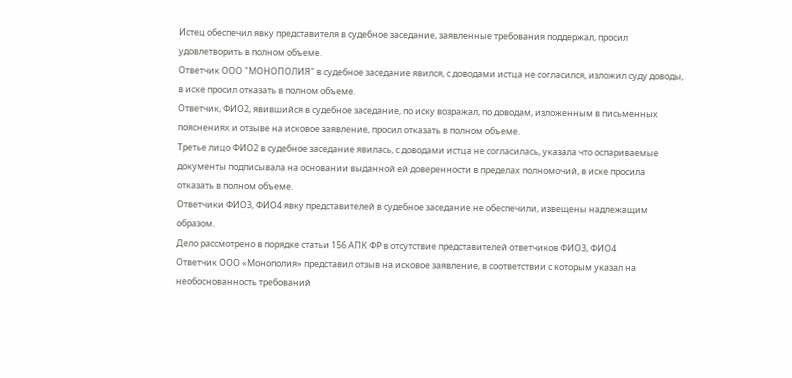Истец обеспечил явку представителя в судебное заседание, заявленные требования поддержал, просил удовлетворить в полном объеме.
Ответчик ООО "МОНОПОЛИЯ" в судебное заседание явился, с доводами истца не согласился, изложил суду доводы, в иске просил отказать в полном объеме.
Ответчик, ФИО2, явившийся в судебное заседание, по иску возражал, по доводам, изложенным в письменных пояснениях и отзыве на исковое заявление, просил отказать в полном объеме.
Третье лицо ФИО2 в судебное заседание явилась, с доводами истца не согласилась, указала что оспариваемые документы подписывала на основании выданной ей доверенности в пределах полномочий, в иске просила отказать в полном объеме.
Ответчики ФИО3, ФИО4 явку представителей в судебное заседание не обеспечили, извещены надлежащим образом.
Дело рассмотрено в порядке статьи 156 АПК ФР в отсутствие представителей ответчиков ФИО3, ФИО4
Ответчик ООО «Монополия» представил отзыв на исковое заявление, в соответствии с которым указал на необоснованность требований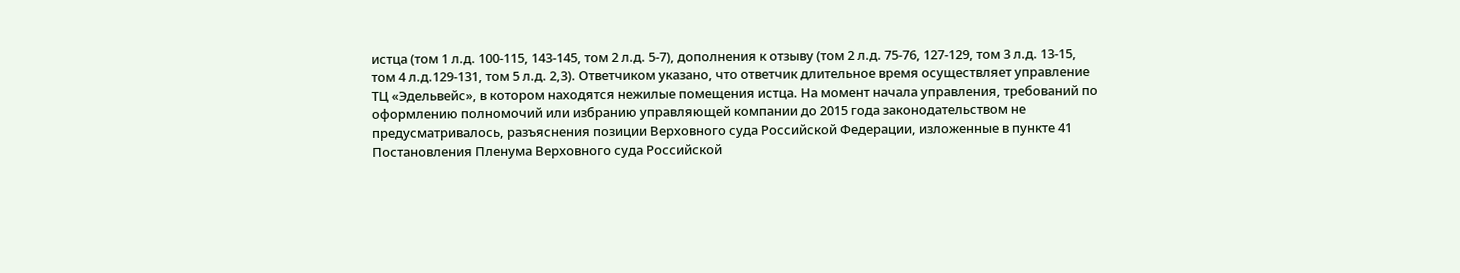истца (том 1 л.д. 100-115, 143-145, том 2 л.д. 5-7), дополнения к отзыву (том 2 л.д. 75-76, 127-129, том 3 л.д. 13-15, том 4 л.д.129-131, том 5 л.д. 2,3). Ответчиком указано, что ответчик длительное время осуществляет управление ТЦ «Эдельвейс», в котором находятся нежилые помещения истца. На момент начала управления, требований по оформлению полномочий или избранию управляющей компании до 2015 года законодательством не предусматривалось, разъяснения позиции Верховного суда Российской Федерации, изложенные в пункте 41 Постановления Пленума Верховного суда Российской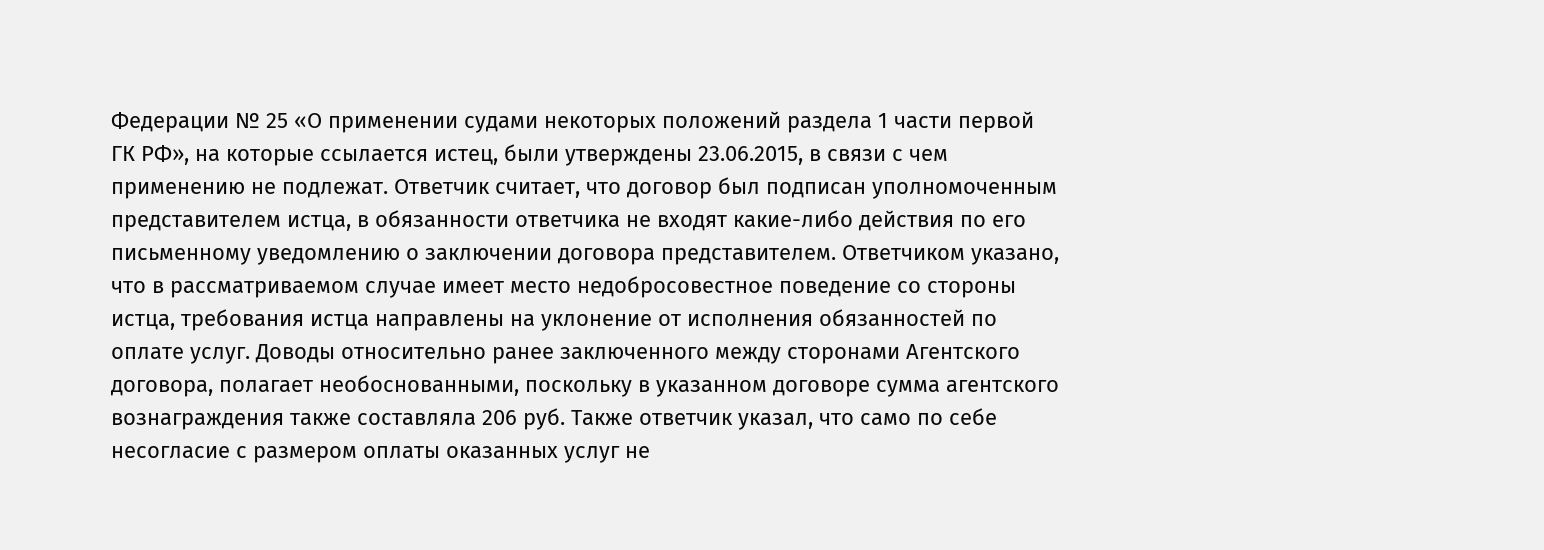Федерации № 25 «О применении судами некоторых положений раздела 1 части первой ГК РФ», на которые ссылается истец, были утверждены 23.06.2015, в связи с чем применению не подлежат. Ответчик считает, что договор был подписан уполномоченным представителем истца, в обязанности ответчика не входят какие-либо действия по его письменному уведомлению о заключении договора представителем. Ответчиком указано, что в рассматриваемом случае имеет место недобросовестное поведение со стороны истца, требования истца направлены на уклонение от исполнения обязанностей по оплате услуг. Доводы относительно ранее заключенного между сторонами Агентского договора, полагает необоснованными, поскольку в указанном договоре сумма агентского вознаграждения также составляла 206 руб. Также ответчик указал, что само по себе несогласие с размером оплаты оказанных услуг не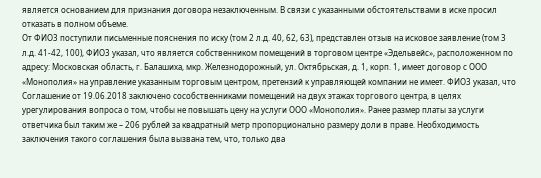является основанием для признания договора незаключенным. В связи с указанными обстоятельствами в иске просил отказать в полном объеме.
От ФИО3 поступили письменные пояснения по иску (том 2 л.д. 40, 62, 63), представлен отзыв на исковое заявление (том 3 л.д. 41-42, 100), ФИО3 указал, что является собственником помещений в торговом центре «Эдельвейс», расположенном по адресу: Московская область, г. Балашиха, мкр. Железнодорожный, ул. Октябрьская, д. 1, корп. 1, имеет договор с ООО «Монополия» на управление указанным торговым центром, претензий к управляющей компании не имеет. ФИО3 указал, что Соглашение от 19.06.2018 заключено сособственниками помещений на двух этажах торгового центра, в целях урегулирования вопроса о том, чтобы не повышать цену на услуги ООО «Монополия». Ранее размер платы за услуги ответчика был таким же – 206 рублей за квадратный метр пропорционально размеру доли в праве. Необходимость заключения такого соглашения была вызвана тем, что, только два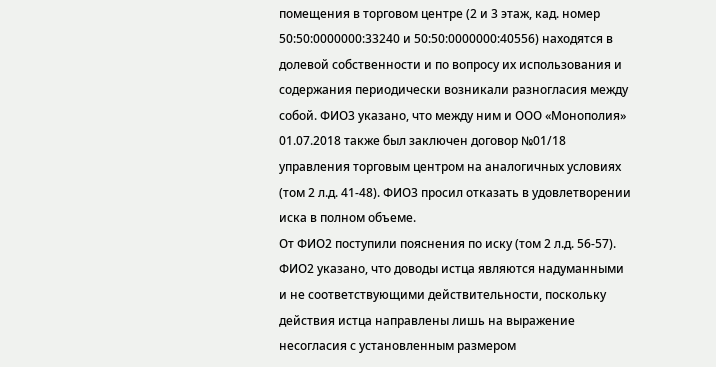помещения в торговом центре (2 и 3 этаж, кад. номер 50:50:0000000:33240 и 50:50:0000000:40556) находятся в долевой собственности и по вопросу их использования и содержания периодически возникали разногласия между собой. ФИО3 указано, что между ним и ООО «Монополия» 01.07.2018 также был заключен договор №01/18 управления торговым центром на аналогичных условиях (том 2 л.д. 41-48). ФИО3 просил отказать в удовлетворении иска в полном объеме.
От ФИО2 поступили пояснения по иску (том 2 л.д. 56-57). ФИО2 указано, что доводы истца являются надуманными и не соответствующими действительности, поскольку действия истца направлены лишь на выражение несогласия с установленным размером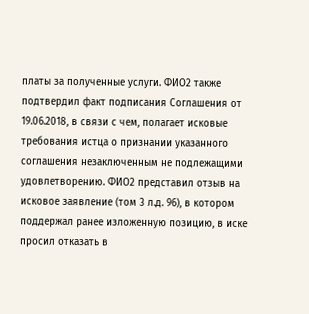платы за полученные услуги. ФИО2 также подтвердил факт подписания Соглашения от 19.06.2018, в связи с чем, полагает исковые требования истца о признании указанного соглашения незаключенным не подлежащими удовлетворению. ФИО2 представил отзыв на исковое заявление (том 3 л.д. 96), в котором поддержал ранее изложенную позицию, в иске просил отказать в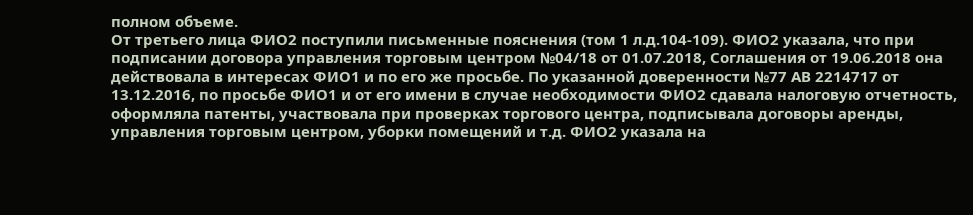полном объеме.
От третьего лица ФИО2 поступили письменные пояснения (том 1 л.д.104-109). ФИО2 указала, что при подписании договора управления торговым центром №04/18 от 01.07.2018, Соглашения от 19.06.2018 она действовала в интересах ФИО1 и по его же просьбе. По указанной доверенности №77 АВ 2214717 от 13.12.2016, по просьбе ФИО1 и от его имени в случае необходимости ФИО2 сдавала налоговую отчетность, оформляла патенты, участвовала при проверках торгового центра, подписывала договоры аренды, управления торговым центром, уборки помещений и т.д. ФИО2 указала на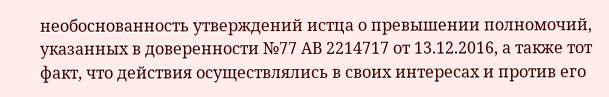необоснованность утверждений истца о превышении полномочий, указанных в доверенности №77 АВ 2214717 от 13.12.2016, а также тот факт, что действия осуществлялись в своих интересах и против его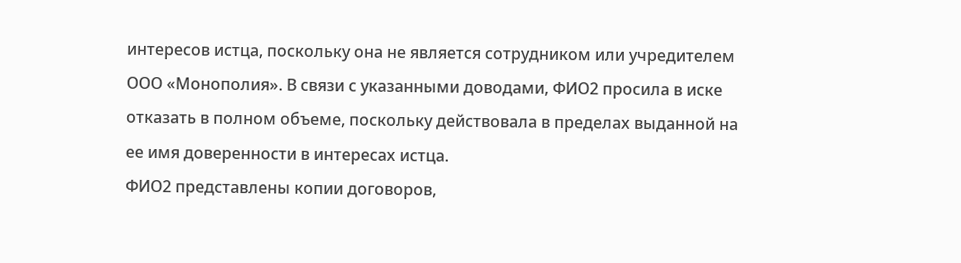интересов истца, поскольку она не является сотрудником или учредителем ООО «Монополия». В связи с указанными доводами, ФИО2 просила в иске отказать в полном объеме, поскольку действовала в пределах выданной на ее имя доверенности в интересах истца.
ФИО2 представлены копии договоров,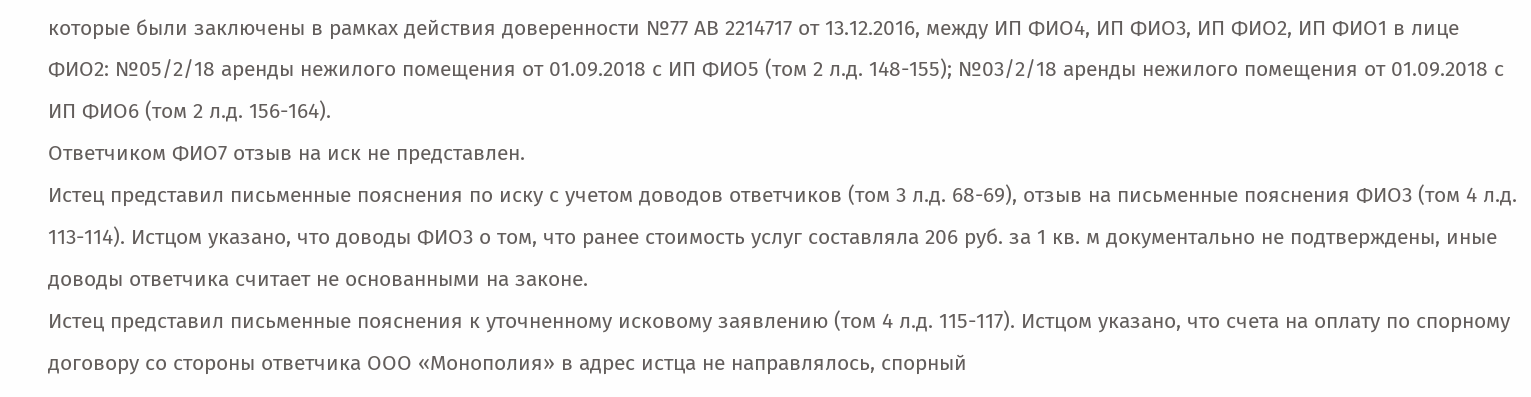которые были заключены в рамках действия доверенности №77 АВ 2214717 от 13.12.2016, между ИП ФИО4, ИП ФИО3, ИП ФИО2, ИП ФИО1 в лице ФИО2: №05/2/18 аренды нежилого помещения от 01.09.2018 с ИП ФИО5 (том 2 л.д. 148-155); №03/2/18 аренды нежилого помещения от 01.09.2018 с ИП ФИО6 (том 2 л.д. 156-164).
Ответчиком ФИО7 отзыв на иск не представлен.
Истец представил письменные пояснения по иску с учетом доводов ответчиков (том 3 л.д. 68-69), отзыв на письменные пояснения ФИО3 (том 4 л.д. 113-114). Истцом указано, что доводы ФИО3 о том, что ранее стоимость услуг составляла 206 руб. за 1 кв. м документально не подтверждены, иные доводы ответчика считает не основанными на законе.
Истец представил письменные пояснения к уточненному исковому заявлению (том 4 л.д. 115-117). Истцом указано, что счета на оплату по спорному договору со стороны ответчика ООО «Монополия» в адрес истца не направлялось, спорный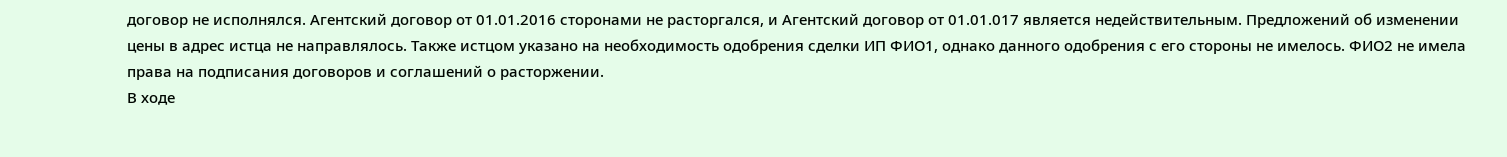договор не исполнялся. Агентский договор от 01.01.2016 сторонами не расторгался, и Агентский договор от 01.01.017 является недействительным. Предложений об изменении цены в адрес истца не направлялось. Также истцом указано на необходимость одобрения сделки ИП ФИО1, однако данного одобрения с его стороны не имелось. ФИО2 не имела права на подписания договоров и соглашений о расторжении.
В ходе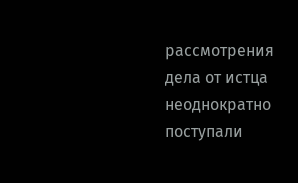рассмотрения дела от истца неоднократно поступали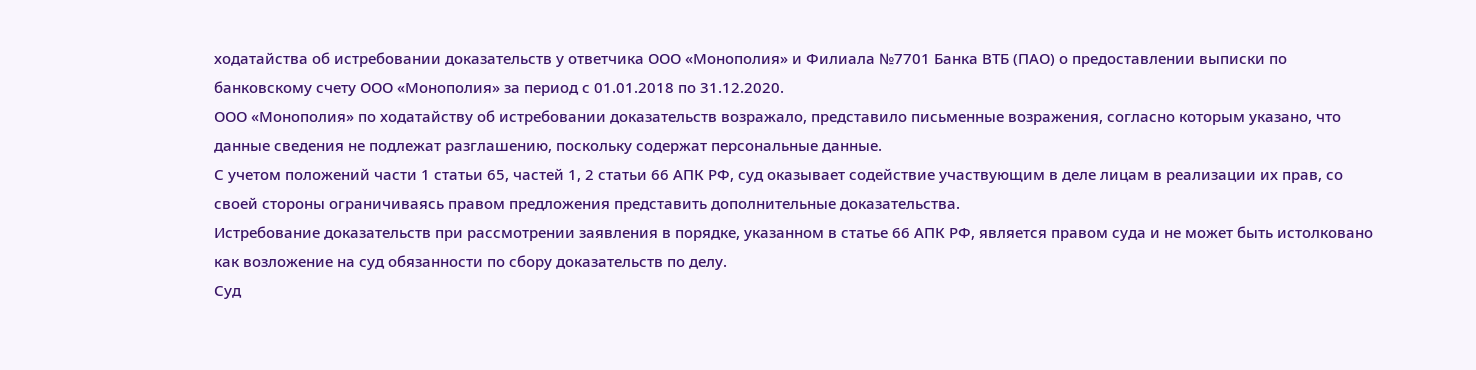ходатайства об истребовании доказательств у ответчика ООО «Монополия» и Филиала №7701 Банка ВТБ (ПАО) о предоставлении выписки по банковскому счету ООО «Монополия» за период с 01.01.2018 по 31.12.2020.
ООО «Монополия» по ходатайству об истребовании доказательств возражало, представило письменные возражения, согласно которым указано, что данные сведения не подлежат разглашению, поскольку содержат персональные данные.
С учетом положений части 1 статьи 65, частей 1, 2 статьи 66 АПК РФ, суд оказывает содействие участвующим в деле лицам в реализации их прав, со своей стороны ограничиваясь правом предложения представить дополнительные доказательства.
Истребование доказательств при рассмотрении заявления в порядке, указанном в статье 66 АПК РФ, является правом суда и не может быть истолковано как возложение на суд обязанности по сбору доказательств по делу.
Суд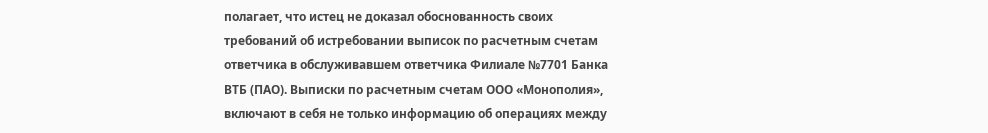полагает, что истец не доказал обоснованность своих требований об истребовании выписок по расчетным счетам ответчика в обслуживавшем ответчика Филиале №7701 Банка ВТБ (ПАО). Выписки по расчетным счетам ООО «Монополия», включают в себя не только информацию об операциях между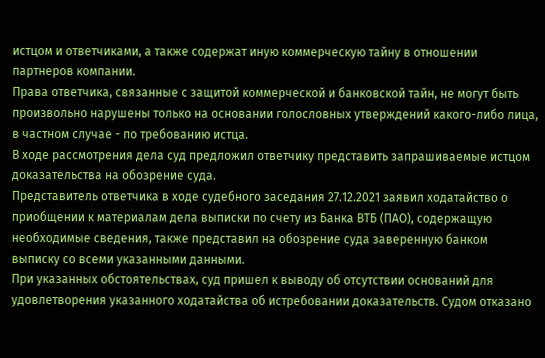истцом и ответчиками, а также содержат иную коммерческую тайну в отношении партнеров компании.
Права ответчика, связанные с защитой коммерческой и банковской тайн, не могут быть произвольно нарушены только на основании голословных утверждений какого-либо лица, в частном случае - по требованию истца.
В ходе рассмотрения дела суд предложил ответчику представить запрашиваемые истцом доказательства на обозрение суда.
Представитель ответчика в ходе судебного заседания 27.12.2021 заявил ходатайство о приобщении к материалам дела выписки по счету из Банка ВТБ (ПАО), содержащую необходимые сведения, также представил на обозрение суда заверенную банком выписку со всеми указанными данными.
При указанных обстоятельствах, суд пришел к выводу об отсутствии оснований для удовлетворения указанного ходатайства об истребовании доказательств. Судом отказано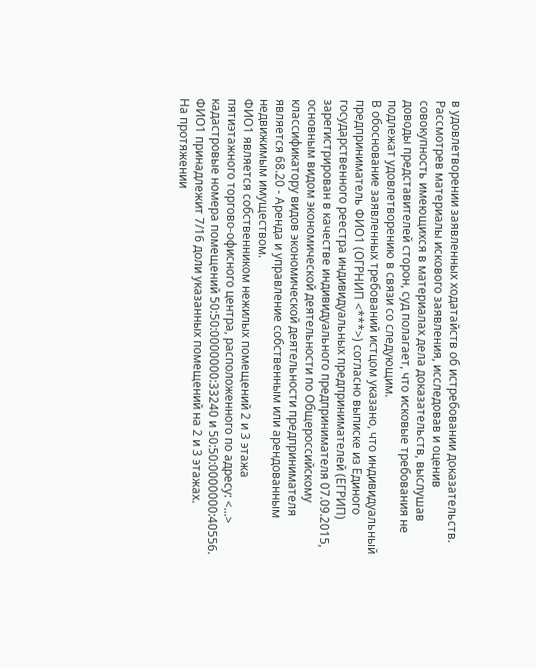в удовлетворении заявленных ходатайств об истребовании доказательств.
Рассмотрев материалы искового заявления, исследовав и оценив совокупность имеющихся в материалах дела доказательств, выслушав доводы представителей сторон, суд полагает, что исковые требования не подлежат удовлетворению в связи со следующим.
В обоснование заявленных требований истцом указано, что индивидуальный предприниматель ФИО1 (ОГРНИП <***>) согласно выписке из Единого государственного реестра индивидуальных предпринимателей (ЕГРИП) зарегистрирован в качестве индивидуального предпринимателя 07.09.2015, основным видом экономической деятельности по Общероссийскому классификатору видов экономической деятельности предпринимателя является 68.20 - Аренда и управление собственным или арендованным недвижимым имуществом.
ФИО1 является собственником нежилых помещений 2 и 3 этажа пятиэтажного торгово-офисного центра, расположенного по адресу: <...> кадастровые номера помещений 50:50:0000000:33240 и 50:50:0000000:40556. ФИО1 принадлежит 7/16 доли указанных помещений на 2 и 3 этажах.
На протяжении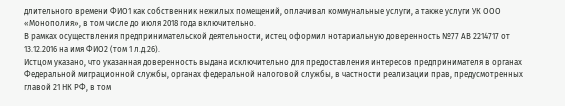длительного времени ФИО1 как собственник нежилых помещений, оплачивал коммунальные услуги, а также услуги УК ООО «Монополия», в том числе до июля 2018 года включительно.
В рамках осуществления предпринимательской деятельности, истец оформил нотариальную доверенность №77 АВ 2214717 от 13.12.2016 на имя ФИО2 (том 1 л.д.26).
Истцом указано, что указанная доверенность выдана исключительно для предоставления интересов предпринимателя в органах Федеральной миграционной службы, органах федеральной налоговой службы, в частности реализации прав, предусмотренных главой 21 НК РФ, в том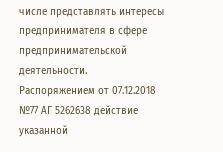числе представлять интересы предпринимателя в сфере предпринимательской деятельности.
Распоряжением от 07.12.2018 №77 АГ 5262638 действие указанной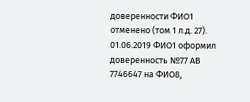доверенности ФИО1 отменено (том 1 л.д. 27).
01.06.2019 ФИО1 оформил доверенность №77 АВ 7746647 на ФИО8,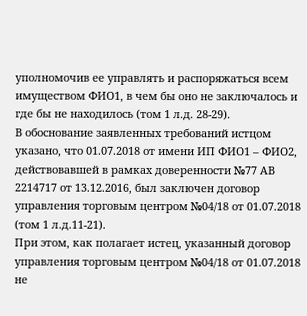уполномочив ее управлять и распоряжаться всем имуществом ФИО1, в чем бы оно не заключалось и где бы не находилось (том 1 л.д. 28-29).
В обоснование заявленных требований истцом указано, что 01.07.2018 от имени ИП ФИО1 – ФИО2, действовавшей в рамках доверенности №77 АВ 2214717 от 13.12.2016, был заключен договор управления торговым центром №04/18 от 01.07.2018 (том 1 л.д.11-21).
При этом, как полагает истец, указанный договор управления торговым центром №04/18 от 01.07.2018 не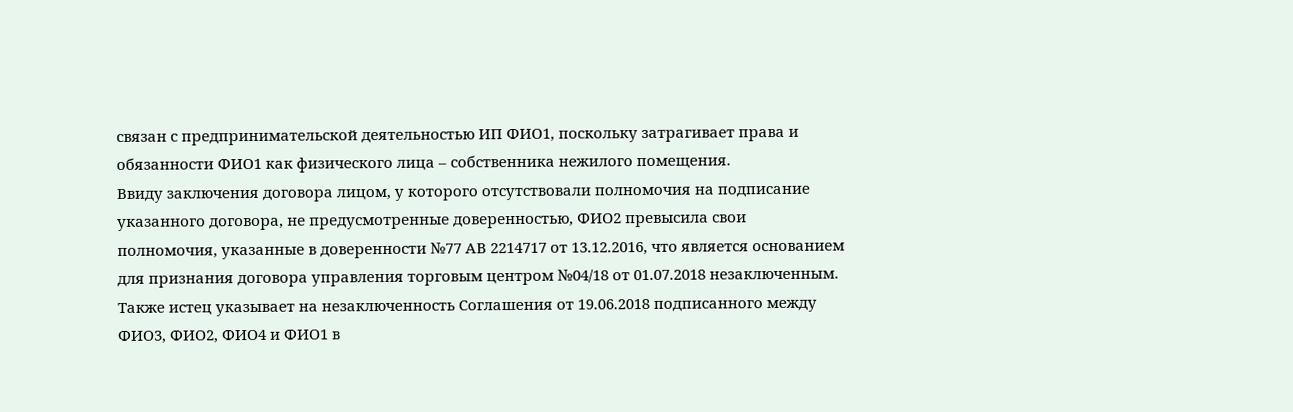связан с предпринимательской деятельностью ИП ФИО1, поскольку затрагивает права и обязанности ФИО1 как физического лица – собственника нежилого помещения.
Ввиду заключения договора лицом, у которого отсутствовали полномочия на подписание указанного договора, не предусмотренные доверенностью, ФИО2 превысила свои полномочия, указанные в доверенности №77 АВ 2214717 от 13.12.2016, что является основанием для признания договора управления торговым центром №04/18 от 01.07.2018 незаключенным.
Также истец указывает на незаключенность Соглашения от 19.06.2018 подписанного между ФИО3, ФИО2, ФИО4 и ФИО1 в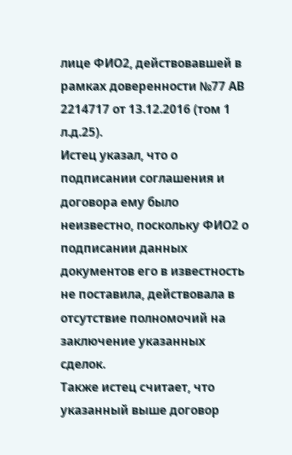лице ФИО2, действовавшей в рамках доверенности №77 АВ 2214717 от 13.12.2016 (том 1 л.д.25).
Истец указал, что о подписании соглашения и договора ему было неизвестно, поскольку ФИО2 о подписании данных документов его в известность не поставила, действовала в отсутствие полномочий на заключение указанных сделок.
Также истец считает, что указанный выше договор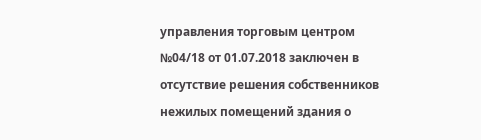управления торговым центром №04/18 от 01.07.2018 заключен в отсутствие решения собственников нежилых помещений здания о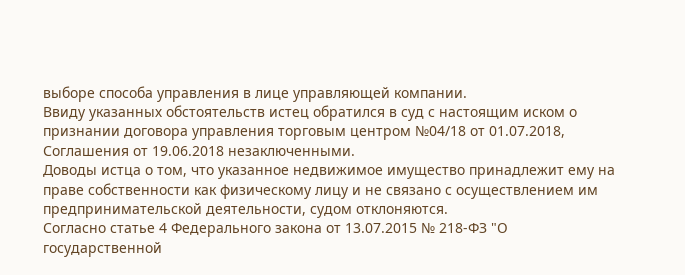выборе способа управления в лице управляющей компании.
Ввиду указанных обстоятельств истец обратился в суд с настоящим иском о признании договора управления торговым центром №04/18 от 01.07.2018, Соглашения от 19.06.2018 незаключенными.
Доводы истца о том, что указанное недвижимое имущество принадлежит ему на праве собственности как физическому лицу и не связано с осуществлением им предпринимательской деятельности, судом отклоняются.
Согласно статье 4 Федерального закона от 13.07.2015 № 218-ФЗ "О государственной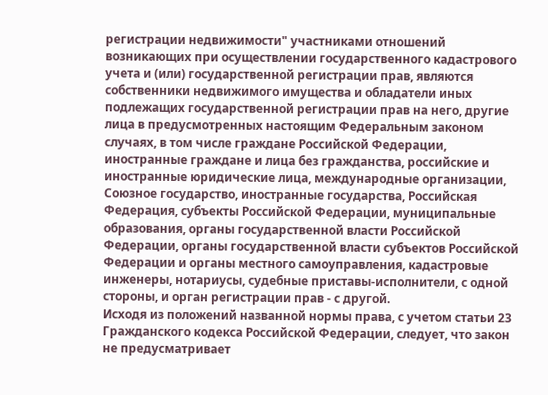регистрации недвижимости" участниками отношений возникающих при осуществлении государственного кадастрового учета и (или) государственной регистрации прав, являются собственники недвижимого имущества и обладатели иных подлежащих государственной регистрации прав на него, другие лица в предусмотренных настоящим Федеральным законом случаях, в том числе граждане Российской Федерации, иностранные граждане и лица без гражданства, российские и иностранные юридические лица, международные организации, Союзное государство, иностранные государства, Российская Федерация, субъекты Российской Федерации, муниципальные образования, органы государственной власти Российской Федерации, органы государственной власти субъектов Российской Федерации и органы местного самоуправления, кадастровые инженеры, нотариусы, судебные приставы-исполнители, с одной стороны, и орган регистрации прав - с другой.
Исходя из положений названной нормы права, с учетом статьи 23 Гражданского кодекса Российской Федерации, следует, что закон не предусматривает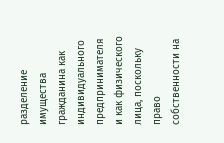разделение имущества гражданина как индивидуального предпринимателя и как физического лица, поскольку право собственности на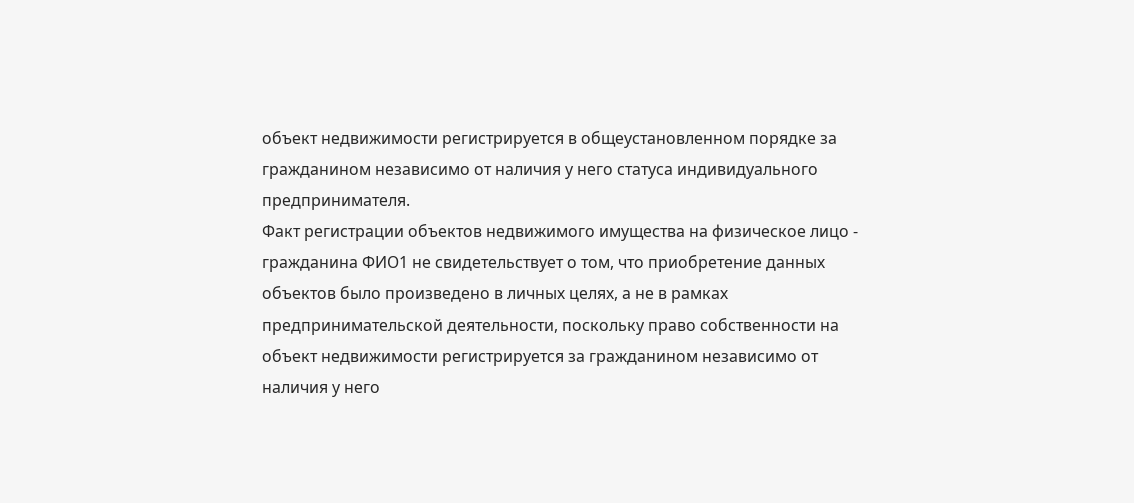объект недвижимости регистрируется в общеустановленном порядке за гражданином независимо от наличия у него статуса индивидуального предпринимателя.
Факт регистрации объектов недвижимого имущества на физическое лицо - гражданина ФИО1 не свидетельствует о том, что приобретение данных объектов было произведено в личных целях, а не в рамках предпринимательской деятельности, поскольку право собственности на объект недвижимости регистрируется за гражданином независимо от наличия у него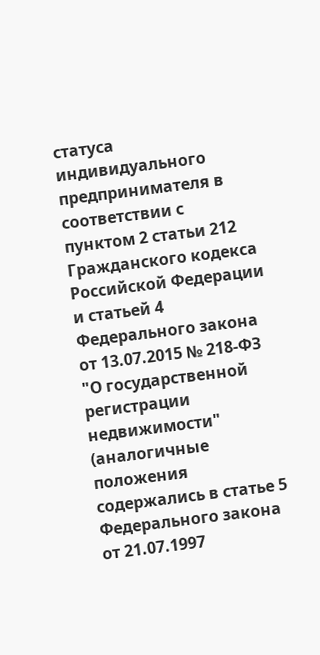статуса индивидуального предпринимателя в соответствии с пунктом 2 статьи 212 Гражданского кодекса Российской Федерации и статьей 4 Федерального закона от 13.07.2015 № 218-ФЗ "О государственной регистрации недвижимости" (аналогичные положения содержались в статье 5 Федерального закона от 21.07.1997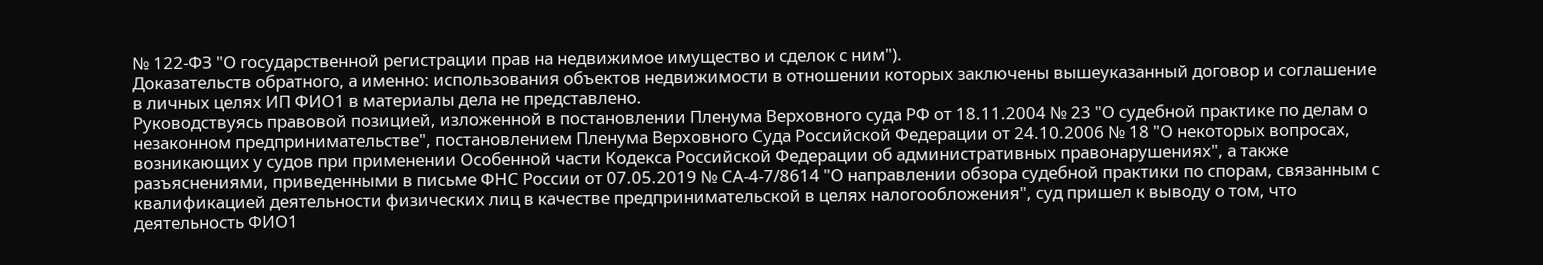№ 122-ФЗ "О государственной регистрации прав на недвижимое имущество и сделок с ним").
Доказательств обратного, а именно: использования объектов недвижимости в отношении которых заключены вышеуказанный договор и соглашение в личных целях ИП ФИО1 в материалы дела не представлено.
Руководствуясь правовой позицией, изложенной в постановлении Пленума Верховного суда РФ от 18.11.2004 № 23 "О судебной практике по делам о незаконном предпринимательстве", постановлением Пленума Верховного Суда Российской Федерации от 24.10.2006 № 18 "О некоторых вопросах, возникающих у судов при применении Особенной части Кодекса Российской Федерации об административных правонарушениях", а также разъяснениями, приведенными в письме ФНС России от 07.05.2019 № СА-4-7/8614 "О направлении обзора судебной практики по спорам, связанным с квалификацией деятельности физических лиц в качестве предпринимательской в целях налогообложения", суд пришел к выводу о том, что деятельность ФИО1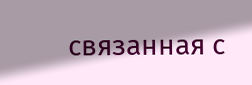связанная с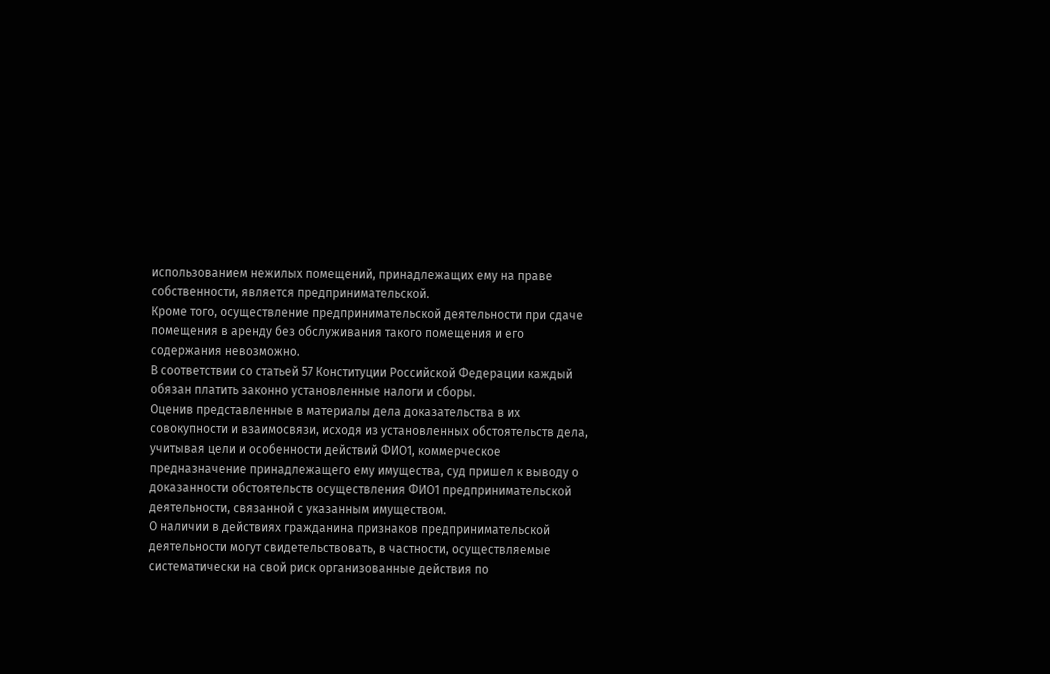использованием нежилых помещений, принадлежащих ему на праве собственности, является предпринимательской.
Кроме того, осуществление предпринимательской деятельности при сдаче помещения в аренду без обслуживания такого помещения и его содержания невозможно.
В соответствии со статьей 57 Конституции Российской Федерации каждый обязан платить законно установленные налоги и сборы.
Оценив представленные в материалы дела доказательства в их совокупности и взаимосвязи, исходя из установленных обстоятельств дела, учитывая цели и особенности действий ФИО1, коммерческое предназначение принадлежащего ему имущества, суд пришел к выводу о доказанности обстоятельств осуществления ФИО1 предпринимательской деятельности, связанной с указанным имуществом.
О наличии в действиях гражданина признаков предпринимательской деятельности могут свидетельствовать, в частности, осуществляемые систематически на свой риск организованные действия по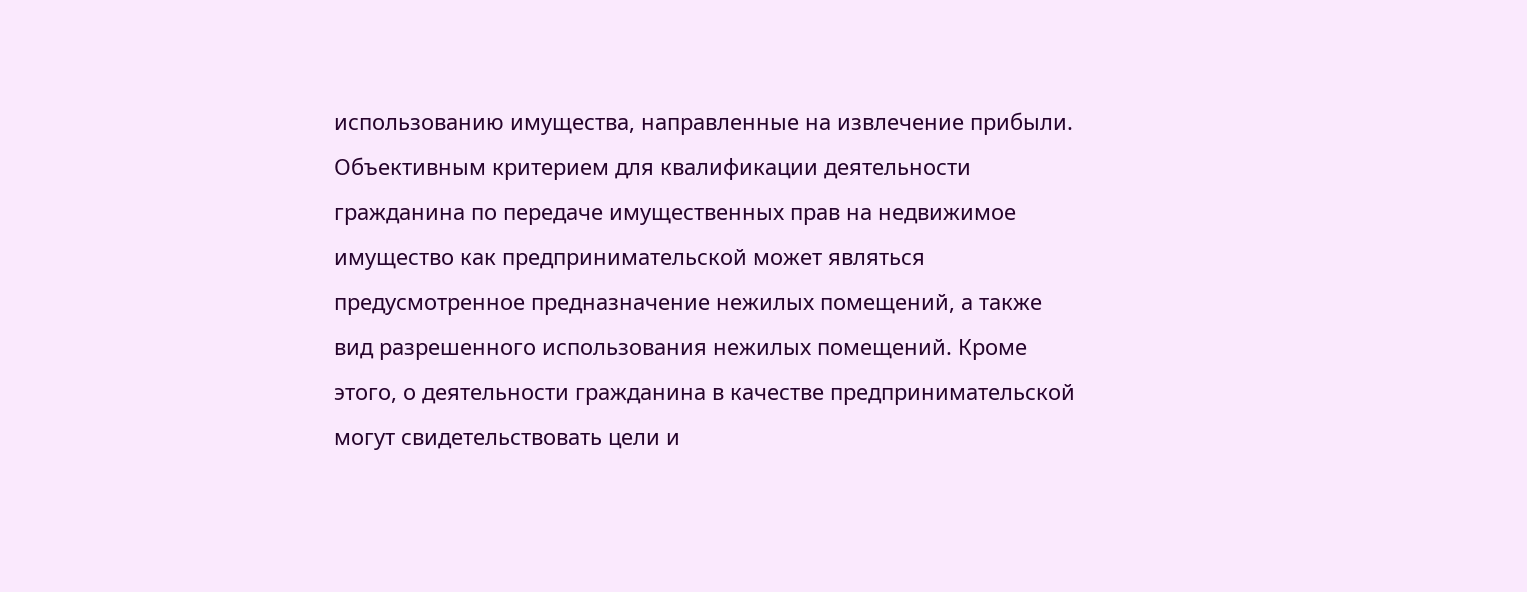использованию имущества, направленные на извлечение прибыли. Объективным критерием для квалификации деятельности гражданина по передаче имущественных прав на недвижимое имущество как предпринимательской может являться предусмотренное предназначение нежилых помещений, а также вид разрешенного использования нежилых помещений. Кроме этого, о деятельности гражданина в качестве предпринимательской могут свидетельствовать цели и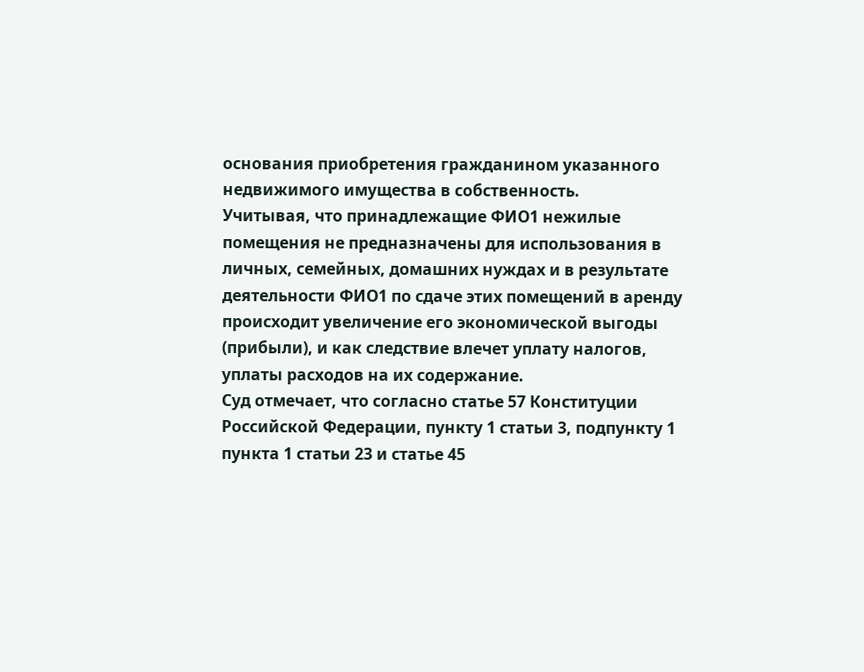основания приобретения гражданином указанного недвижимого имущества в собственность.
Учитывая, что принадлежащие ФИО1 нежилые помещения не предназначены для использования в личных, семейных, домашних нуждах и в результате деятельности ФИО1 по сдаче этих помещений в аренду происходит увеличение его экономической выгоды (прибыли), и как следствие влечет уплату налогов, уплаты расходов на их содержание.
Суд отмечает, что согласно статье 57 Конституции Российской Федерации, пункту 1 статьи 3, подпункту 1 пункта 1 статьи 23 и статье 45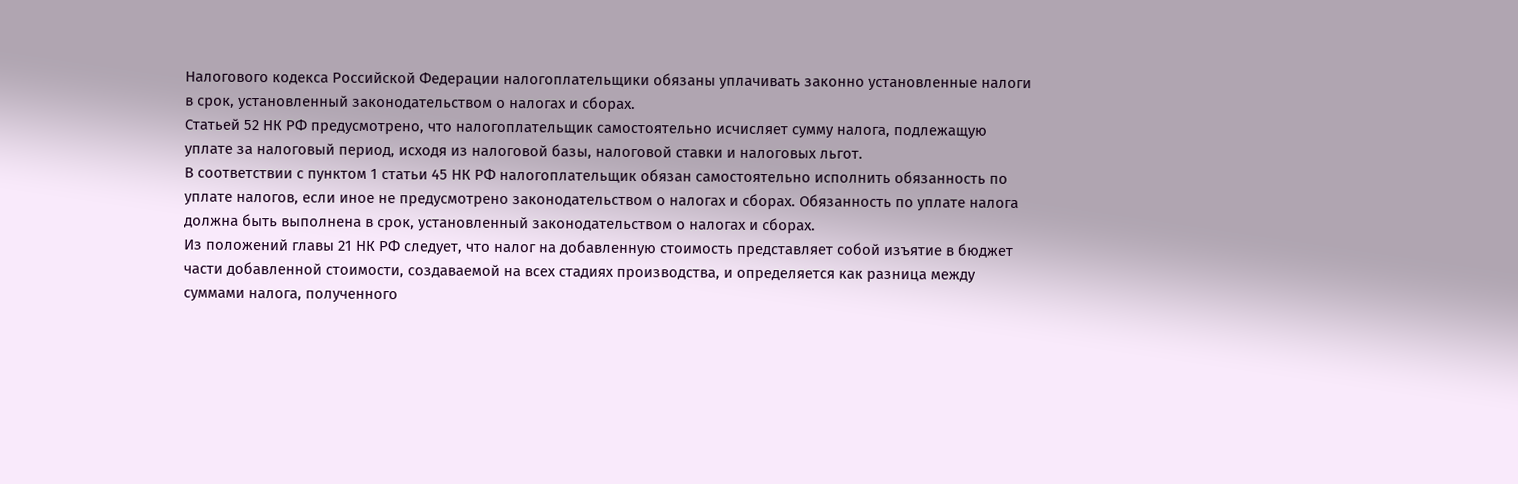Налогового кодекса Российской Федерации налогоплательщики обязаны уплачивать законно установленные налоги в срок, установленный законодательством о налогах и сборах.
Статьей 52 НК РФ предусмотрено, что налогоплательщик самостоятельно исчисляет сумму налога, подлежащую уплате за налоговый период, исходя из налоговой базы, налоговой ставки и налоговых льгот.
В соответствии с пунктом 1 статьи 45 НК РФ налогоплательщик обязан самостоятельно исполнить обязанность по уплате налогов, если иное не предусмотрено законодательством о налогах и сборах. Обязанность по уплате налога должна быть выполнена в срок, установленный законодательством о налогах и сборах.
Из положений главы 21 НК РФ следует, что налог на добавленную стоимость представляет собой изъятие в бюджет части добавленной стоимости, создаваемой на всех стадиях производства, и определяется как разница между суммами налога, полученного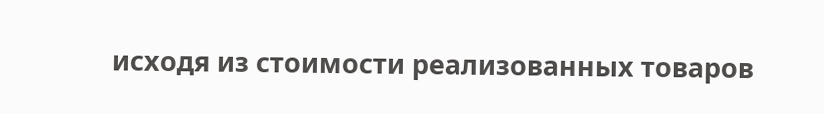исходя из стоимости реализованных товаров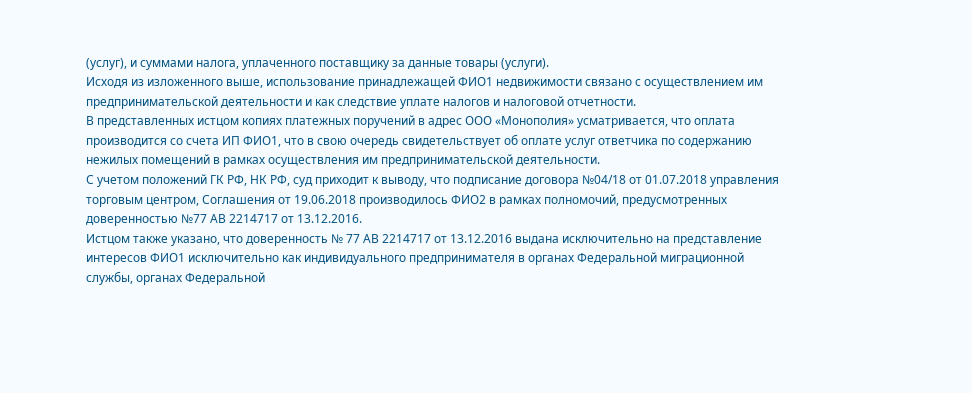(услуг), и суммами налога, уплаченного поставщику за данные товары (услуги).
Исходя из изложенного выше, использование принадлежащей ФИО1 недвижимости связано с осуществлением им предпринимательской деятельности и как следствие уплате налогов и налоговой отчетности.
В представленных истцом копиях платежных поручений в адрес ООО «Монополия» усматривается, что оплата производится со счета ИП ФИО1, что в свою очередь свидетельствует об оплате услуг ответчика по содержанию нежилых помещений в рамках осуществления им предпринимательской деятельности.
С учетом положений ГК РФ, НК РФ, суд приходит к выводу, что подписание договора №04/18 от 01.07.2018 управления торговым центром, Соглашения от 19.06.2018 производилось ФИО2 в рамках полномочий, предусмотренных доверенностью №77 АВ 2214717 от 13.12.2016.
Истцом также указано, что доверенность № 77 АВ 2214717 от 13.12.2016 выдана исключительно на представление интересов ФИО1 исключительно как индивидуального предпринимателя в органах Федеральной миграционной службы, органах Федеральной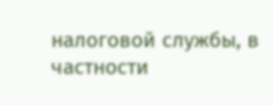налоговой службы, в частности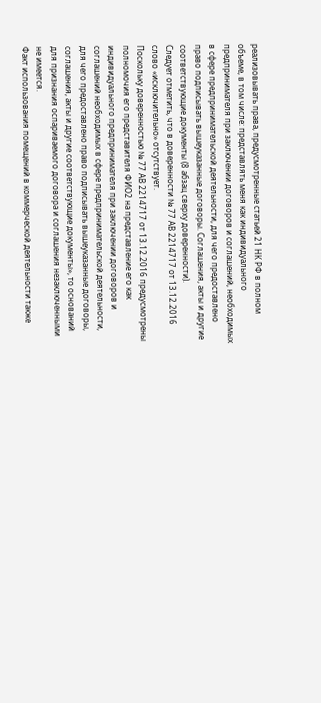реализовывать права, предусмотренные статьей 21 НК РФ в полном объеме, в том числе: представлять меня как индивидуального предпринимателя при заключении договоров и соглашений, необходимых в сфере предпринимательской деятельности, для чего предоставлено право подписывать вышеуказанные договоры. Соглашения, акты и другие соответствующие документы (8 абзац сверху доверенности).
Следует отметить, что в доверенности № 77 АВ 2214717 от 13.12.2016 слово «исключительно» отсутствует.
Поскольку доверенностью № 77 АВ 2214717 от 13.12.2016 предусмотрены полномочия его представителя ФИО2 на представление его как индивидуального предпринимателя при заключении договоров и соглашений необходимых в сфере предпринимательской деятельности, для чего предоставлено право подписывать вышеуказанные договоры, соглашения, акты и другие соответствующие документы», то оснований для признания оспариваемого договора и соглашения незаключенными не имеется.
Факт использования помещений в коммерческой деятельности также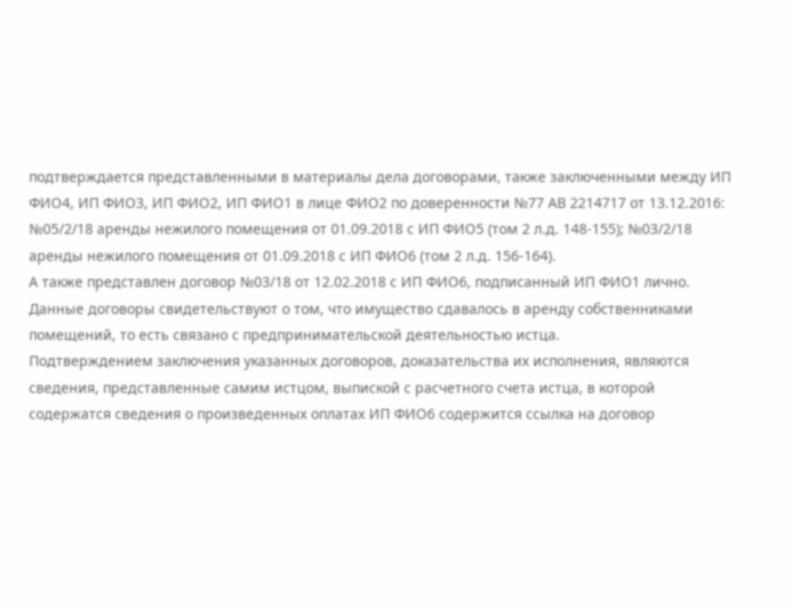подтверждается представленными в материалы дела договорами, также заключенными между ИП ФИО4, ИП ФИО3, ИП ФИО2, ИП ФИО1 в лице ФИО2 по доверенности №77 АВ 2214717 от 13.12.2016: №05/2/18 аренды нежилого помещения от 01.09.2018 с ИП ФИО5 (том 2 л.д. 148-155); №03/2/18 аренды нежилого помещения от 01.09.2018 с ИП ФИО6 (том 2 л.д. 156-164).
А также представлен договор №03/18 от 12.02.2018 с ИП ФИО6, подписанный ИП ФИО1 лично.
Данные договоры свидетельствуют о том, что имущество сдавалось в аренду собственниками помещений, то есть связано с предпринимательской деятельностью истца.
Подтверждением заключения указанных договоров, доказательства их исполнения, являются сведения, представленные самим истцом, выпиской с расчетного счета истца, в которой содержатся сведения о произведенных оплатах ИП ФИО6 содержится ссылка на договор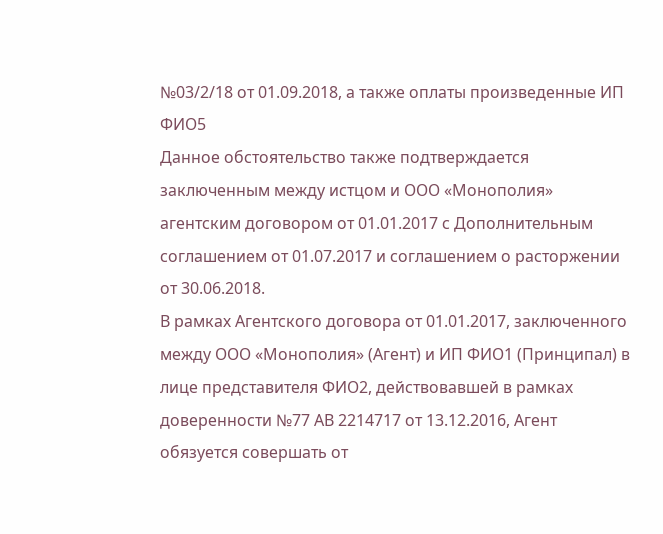№03/2/18 от 01.09.2018, а также оплаты произведенные ИП ФИО5
Данное обстоятельство также подтверждается заключенным между истцом и ООО «Монополия» агентским договором от 01.01.2017 с Дополнительным соглашением от 01.07.2017 и соглашением о расторжении от 30.06.2018.
В рамках Агентского договора от 01.01.2017, заключенного между ООО «Монополия» (Агент) и ИП ФИО1 (Принципал) в лице представителя ФИО2, действовавшей в рамках доверенности №77 АВ 2214717 от 13.12.2016, Агент обязуется совершать от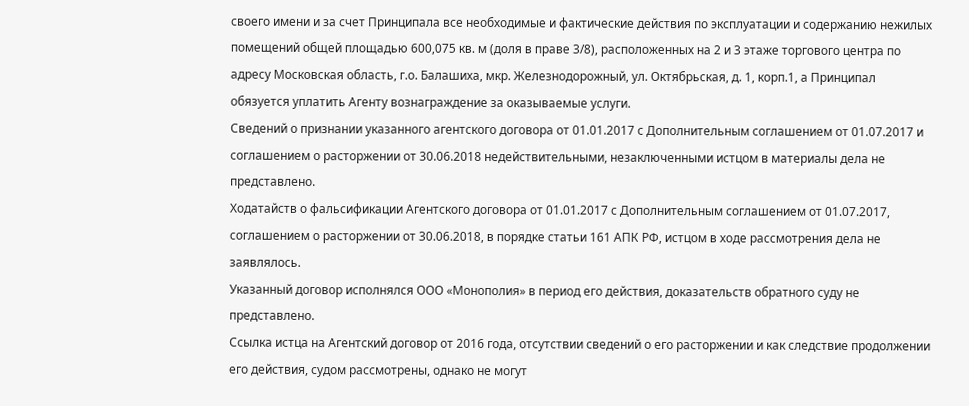своего имени и за счет Принципала все необходимые и фактические действия по эксплуатации и содержанию нежилых помещений общей площадью 600,075 кв. м (доля в праве 3/8), расположенных на 2 и 3 этаже торгового центра по адресу Московская область, г.о. Балашиха, мкр. Железнодорожный, ул. Октябрьская, д. 1, корп.1, а Принципал обязуется уплатить Агенту вознаграждение за оказываемые услуги.
Сведений о признании указанного агентского договора от 01.01.2017 с Дополнительным соглашением от 01.07.2017 и соглашением о расторжении от 30.06.2018 недействительными, незаключенными истцом в материалы дела не представлено.
Ходатайств о фальсификации Агентского договора от 01.01.2017 с Дополнительным соглашением от 01.07.2017, соглашением о расторжении от 30.06.2018, в порядке статьи 161 АПК РФ, истцом в ходе рассмотрения дела не заявлялось.
Указанный договор исполнялся ООО «Монополия» в период его действия, доказательств обратного суду не представлено.
Ссылка истца на Агентский договор от 2016 года, отсутствии сведений о его расторжении и как следствие продолжении его действия, судом рассмотрены, однако не могут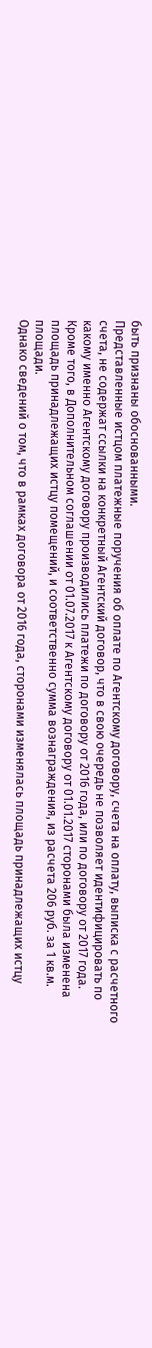быть признаны обоснованными.
Представленные истцом платежные поручения об оплате по Агентскому договору, счета на оплату, выписка с расчетного счета, не содержат ссылки на конкретный Агентский договор, что в свою очередь не позволяет идентифицировать по какому именно Агентскому договору производились платежи по договору от 2016 года, или по договору от 2017 года.
Кроме того, в Дополнительном соглашении от 01.07.2017 к Агентскому договору от 01.01.2017 сторонами была изменена площадь принадлежащих истцу помещений, и соответственно сумма вознаграждения, из расчета 206 руб. за 1 кв.м. площади.
Однако сведений о том, что в рамках договора от 2016 года, сторонами изменялась площадь принадлежащих истцу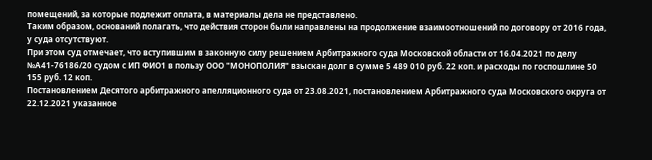помещений, за которые подлежит оплата, в материалы дела не представлено.
Таким образом, оснований полагать, что действия сторон были направлены на продолжение взаимоотношений по договору от 2016 года, у суда отсутствуют.
При этом суд отмечает, что вступившим в законную силу решением Арбитражного суда Московской области от 16.04.2021 по делу №А41-76186/20 судом с ИП ФИО1 в пользу ООО "МОНОПОЛИЯ" взыскан долг в сумме 5 489 010 руб. 22 коп. и расходы по госпошлине 50 155 руб. 12 коп.
Постановлением Десятого арбитражного апелляционного суда от 23.08.2021, постановлением Арбитражного суда Московского округа от 22.12.2021 указанное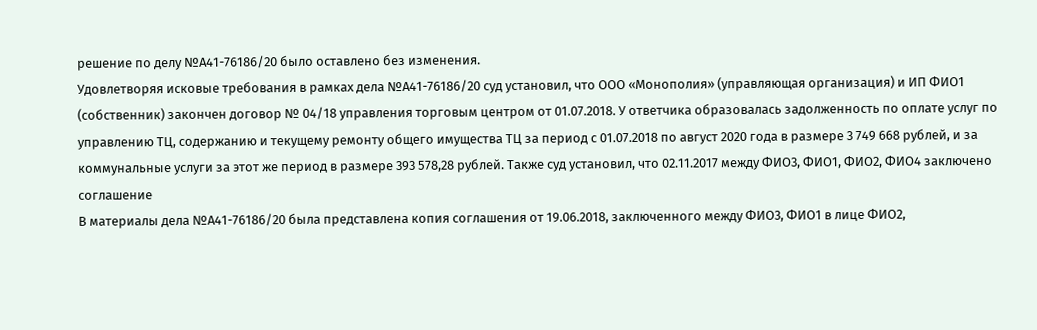решение по делу №А41-76186/20 было оставлено без изменения.
Удовлетворяя исковые требования в рамках дела №А41-76186/20 суд установил, что ООО «Монополия» (управляющая организация) и ИП ФИО1 (собственник) закончен договор № 04/18 управления торговым центром от 01.07.2018. У ответчика образовалась задолженность по оплате услуг по управлению ТЦ, содержанию и текущему ремонту общего имущества ТЦ за период с 01.07.2018 по август 2020 года в размере 3 749 668 рублей, и за коммунальные услуги за этот же период в размере 393 578,28 рублей. Также суд установил, что 02.11.2017 между ФИО3, ФИО1, ФИО2, ФИО4 заключено соглашение
В материалы дела №А41-76186/20 была представлена копия соглашения от 19.06.2018, заключенного между ФИО3, ФИО1 в лице ФИО2,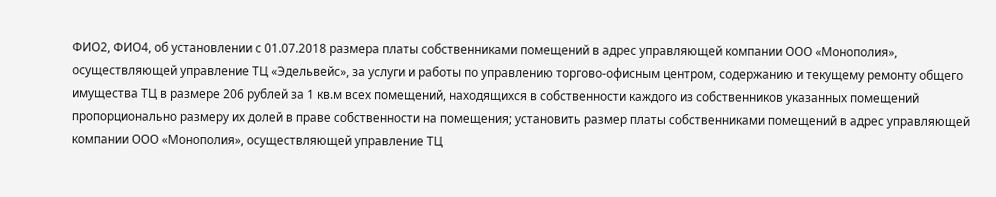ФИО2, ФИО4, об установлении с 01.07.2018 размера платы собственниками помещений в адрес управляющей компании ООО «Монополия», осуществляющей управление ТЦ «Эдельвейс», за услуги и работы по управлению торгово-офисным центром, содержанию и текущему ремонту общего имущества ТЦ в размере 206 рублей за 1 кв.м всех помещений, находящихся в собственности каждого из собственников указанных помещений пропорционально размеру их долей в праве собственности на помещения; установить размер платы собственниками помещений в адрес управляющей компании ООО «Монополия», осуществляющей управление ТЦ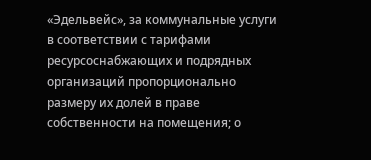«Эдельвейс», за коммунальные услуги в соответствии с тарифами ресурсоснабжающих и подрядных организаций пропорционально размеру их долей в праве собственности на помещения; о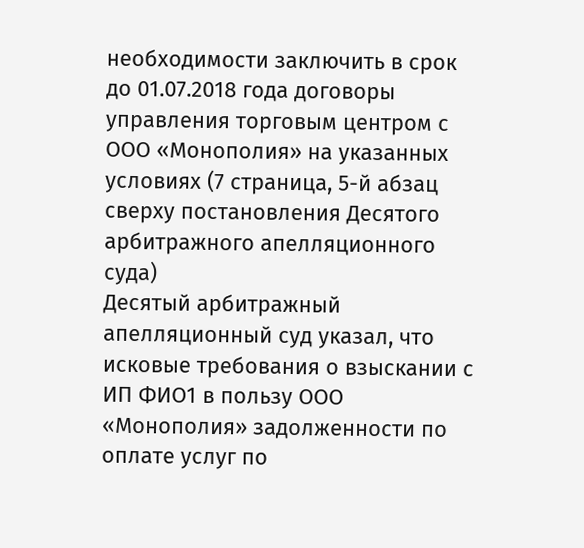необходимости заключить в срок до 01.07.2018 года договоры управления торговым центром с ООО «Монополия» на указанных условиях (7 страница, 5-й абзац сверху постановления Десятого арбитражного апелляционного суда)
Десятый арбитражный апелляционный суд указал, что исковые требования о взыскании с ИП ФИО1 в пользу ООО «Монополия» задолженности по оплате услуг по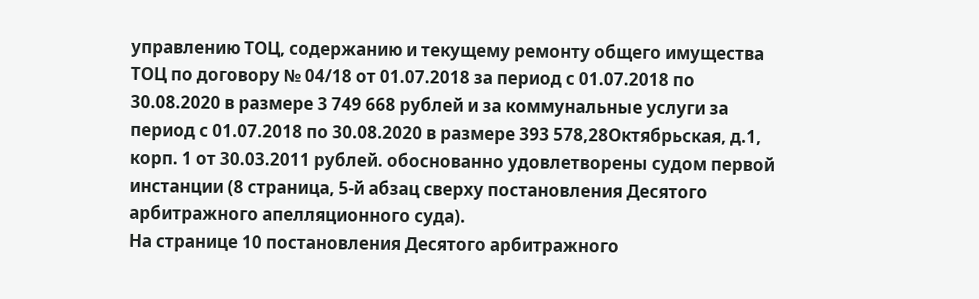управлению ТОЦ, содержанию и текущему ремонту общего имущества ТОЦ по договору № 04/18 от 01.07.2018 за период с 01.07.2018 по 30.08.2020 в размере 3 749 668 рублей и за коммунальные услуги за период с 01.07.2018 по 30.08.2020 в размере 393 578,28Октябрьская, д.1, корп. 1 от 30.03.2011 рублей. обоснованно удовлетворены судом первой инстанции (8 страница, 5-й абзац сверху постановления Десятого арбитражного апелляционного суда).
На странице 10 постановления Десятого арбитражного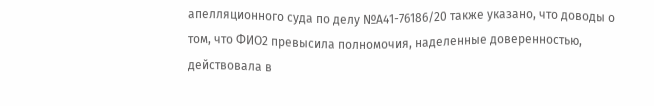апелляционного суда по делу №А41-76186/20 также указано, что доводы о том, что ФИО2 превысила полномочия, наделенные доверенностью, действовала в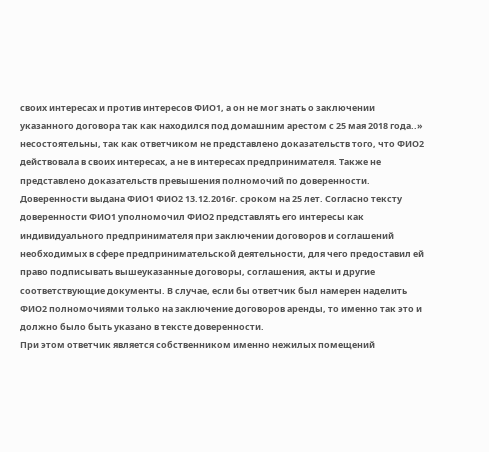своих интересах и против интересов ФИО1, а он не мог знать о заключении указанного договора так как находился под домашним арестом с 25 мая 2018 года..» несостоятельны, так как ответчиком не представлено доказательств того, что ФИО2 действовала в своих интересах, а не в интересах предпринимателя. Также не представлено доказательств превышения полномочий по доверенности. Доверенности выдана ФИО1 ФИО2 13.12.2016г. сроком на 25 лет. Согласно тексту доверенности ФИО1 уполномочил ФИО2 представлять его интересы как индивидуального предпринимателя при заключении договоров и соглашений необходимых в сфере предпринимательской деятельности, для чего предоставил ей право подписывать вышеуказанные договоры, соглашения, акты и другие соответствующие документы. В случае, если бы ответчик был намерен наделить ФИО2 полномочиями только на заключение договоров аренды, то именно так это и должно было быть указано в тексте доверенности.
При этом ответчик является собственником именно нежилых помещений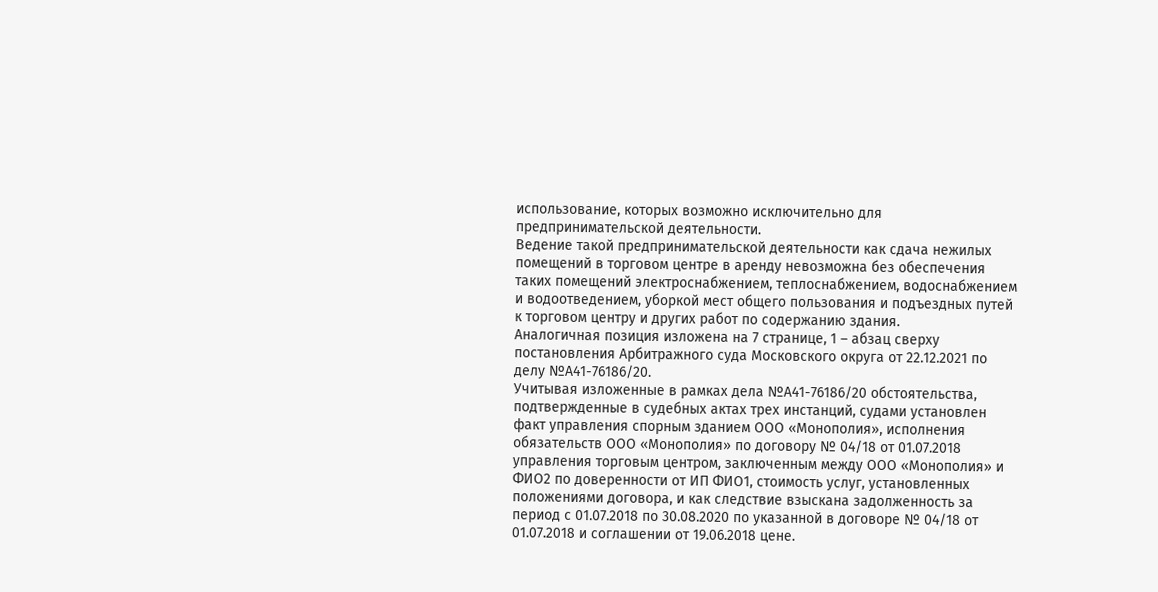использование, которых возможно исключительно для предпринимательской деятельности.
Ведение такой предпринимательской деятельности как сдача нежилых помещений в торговом центре в аренду невозможна без обеспечения таких помещений электроснабжением, теплоснабжением, водоснабжением и водоотведением, уборкой мест общего пользования и подъездных путей к торговом центру и других работ по содержанию здания.
Аналогичная позиция изложена на 7 странице, 1 – абзац сверху постановления Арбитражного суда Московского округа от 22.12.2021 по делу №А41-76186/20.
Учитывая изложенные в рамках дела №А41-76186/20 обстоятельства, подтвержденные в судебных актах трех инстанций, судами установлен факт управления спорным зданием ООО «Монополия», исполнения обязательств ООО «Монополия» по договору № 04/18 от 01.07.2018 управления торговым центром, заключенным между ООО «Монополия» и ФИО2 по доверенности от ИП ФИО1, стоимость услуг, установленных положениями договора, и как следствие взыскана задолженность за период с 01.07.2018 по 30.08.2020 по указанной в договоре № 04/18 от 01.07.2018 и соглашении от 19.06.2018 цене.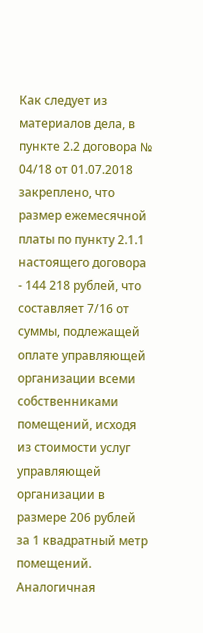Как следует из материалов дела, в пункте 2.2 договора № 04/18 от 01.07.2018 закреплено, что размер ежемесячной платы по пункту 2.1.1 настоящего договора - 144 218 рублей, что составляет 7/16 от суммы, подлежащей оплате управляющей организации всеми собственниками помещений, исходя из стоимости услуг управляющей организации в размере 206 рублей за 1 квадратный метр помещений.
Аналогичная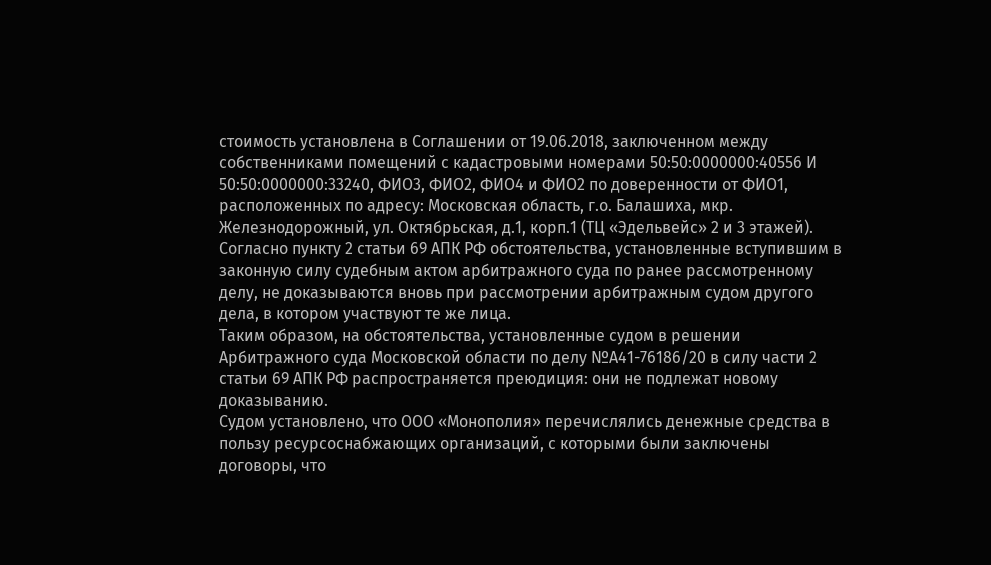стоимость установлена в Соглашении от 19.06.2018, заключенном между собственниками помещений с кадастровыми номерами 50:50:0000000:40556 И 50:50:0000000:33240, ФИО3, ФИО2, ФИО4 и ФИО2 по доверенности от ФИО1, расположенных по адресу: Московская область, г.о. Балашиха, мкр. Железнодорожный, ул. Октябрьская, д.1, корп.1 (ТЦ «Эдельвейс» 2 и 3 этажей).
Согласно пункту 2 статьи 69 АПК РФ обстоятельства, установленные вступившим в законную силу судебным актом арбитражного суда по ранее рассмотренному делу, не доказываются вновь при рассмотрении арбитражным судом другого дела, в котором участвуют те же лица.
Таким образом, на обстоятельства, установленные судом в решении Арбитражного суда Московской области по делу №А41-76186/20 в силу части 2 статьи 69 АПК РФ распространяется преюдиция: они не подлежат новому доказыванию.
Судом установлено, что ООО «Монополия» перечислялись денежные средства в пользу ресурсоснабжающих организаций, с которыми были заключены договоры, что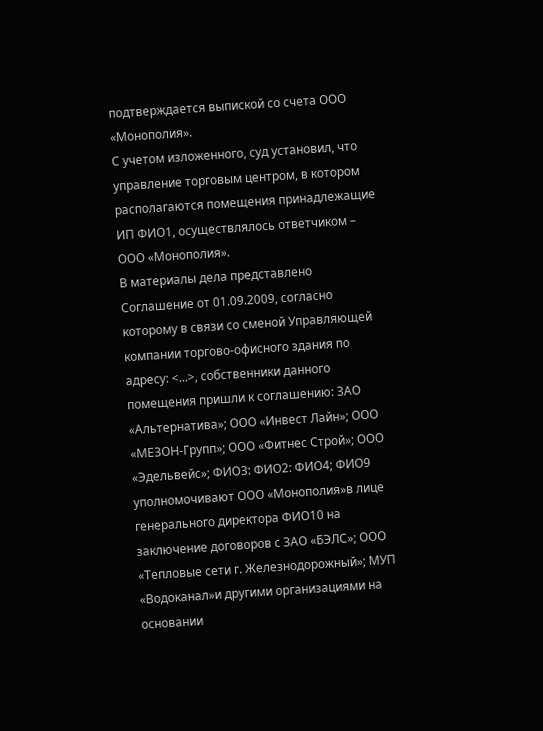подтверждается выпиской со счета ООО «Монополия».
С учетом изложенного, суд установил, что управление торговым центром, в котором располагаются помещения принадлежащие ИП ФИО1, осуществлялось ответчиком – ООО «Монополия».
В материалы дела представлено Соглашение от 01.09.2009, согласно которому в связи со сменой Управляющей компании торгово-офисного здания по адресу: <...>, собственники данного помещения пришли к соглашению: ЗАО «Альтернатива»; ООО «Инвест Лайн»; ООО «МЕЗОН-Групп»; ООО «Фитнес Строй»; ООО «Эдельвейс»; ФИО3: ФИО2: ФИО4; ФИО9 уполномочивают ООО «Монополия»в лице генерального директора ФИО10 на заключение договоров с ЗАО «БЭЛС»; ООО «Тепловые сети г. Железнодорожный»; МУП «Водоканал»и другими организациями на основании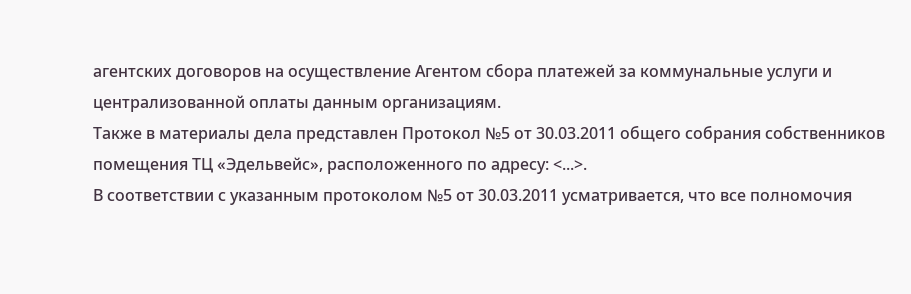агентских договоров на осуществление Агентом сбора платежей за коммунальные услуги и централизованной оплаты данным организациям.
Также в материалы дела представлен Протокол №5 от 30.03.2011 общего собрания собственников помещения ТЦ «Эдельвейс», расположенного по адресу: <...>.
В соответствии с указанным протоколом №5 от 30.03.2011 усматривается, что все полномочия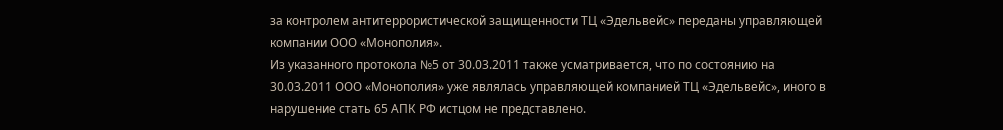за контролем антитеррористической защищенности ТЦ «Эдельвейс» переданы управляющей компании ООО «Монополия».
Из указанного протокола №5 от 30.03.2011 также усматривается, что по состоянию на 30.03.2011 ООО «Монополия» уже являлась управляющей компанией ТЦ «Эдельвейс», иного в нарушение стать 65 АПК РФ истцом не представлено.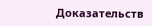Доказательств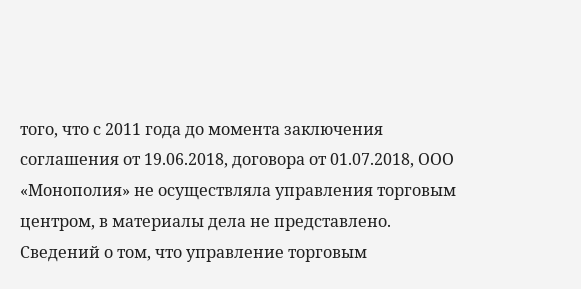того, что с 2011 года до момента заключения соглашения от 19.06.2018, договора от 01.07.2018, ООО «Монополия» не осуществляла управления торговым центром, в материалы дела не представлено.
Сведений о том, что управление торговым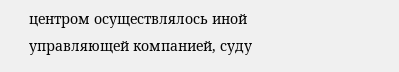центром осуществлялось иной управляющей компанией, суду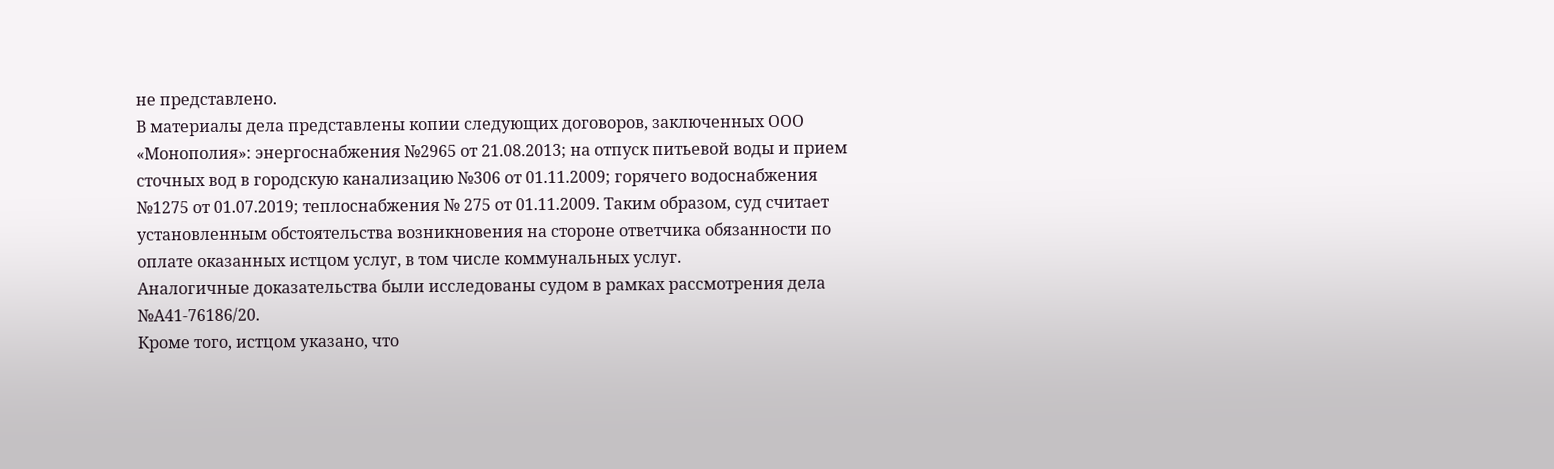не представлено.
В материалы дела представлены копии следующих договоров, заключенных ООО «Монополия»: энергоснабжения №2965 от 21.08.2013; на отпуск питьевой воды и прием сточных вод в городскую канализацию №306 от 01.11.2009; горячего водоснабжения №1275 от 01.07.2019; теплоснабжения № 275 от 01.11.2009. Таким образом, суд считает установленным обстоятельства возникновения на стороне ответчика обязанности по оплате оказанных истцом услуг, в том числе коммунальных услуг.
Аналогичные доказательства были исследованы судом в рамках рассмотрения дела №А41-76186/20.
Кроме того, истцом указано, что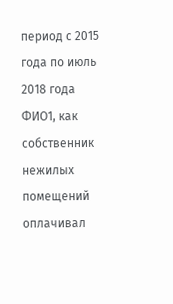период с 2015 года по июль 2018 года ФИО1, как собственник нежилых помещений оплачивал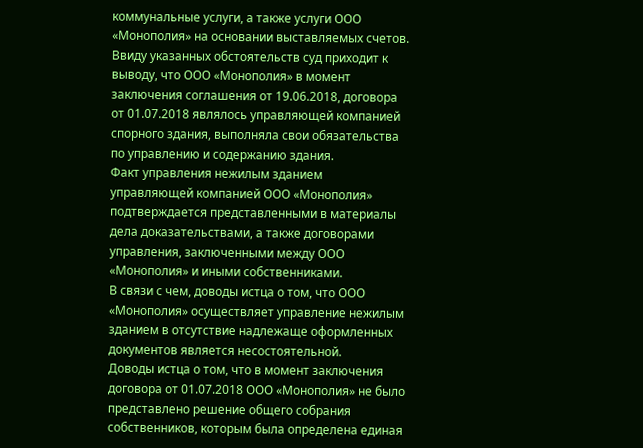коммунальные услуги, а также услуги ООО «Монополия» на основании выставляемых счетов.
Ввиду указанных обстоятельств суд приходит к выводу, что ООО «Монополия» в момент заключения соглашения от 19.06.2018, договора от 01.07.2018 являлось управляющей компанией спорного здания, выполняла свои обязательства по управлению и содержанию здания.
Факт управления нежилым зданием управляющей компанией ООО «Монополия» подтверждается представленными в материалы дела доказательствами, а также договорами управления, заключенными между ООО «Монополия» и иными собственниками.
В связи с чем, доводы истца о том, что ООО «Монополия» осуществляет управление нежилым зданием в отсутствие надлежаще оформленных документов является несостоятельной.
Доводы истца о том, что в момент заключения договора от 01.07.2018 ООО «Монополия» не было представлено решение общего собрания собственников, которым была определена единая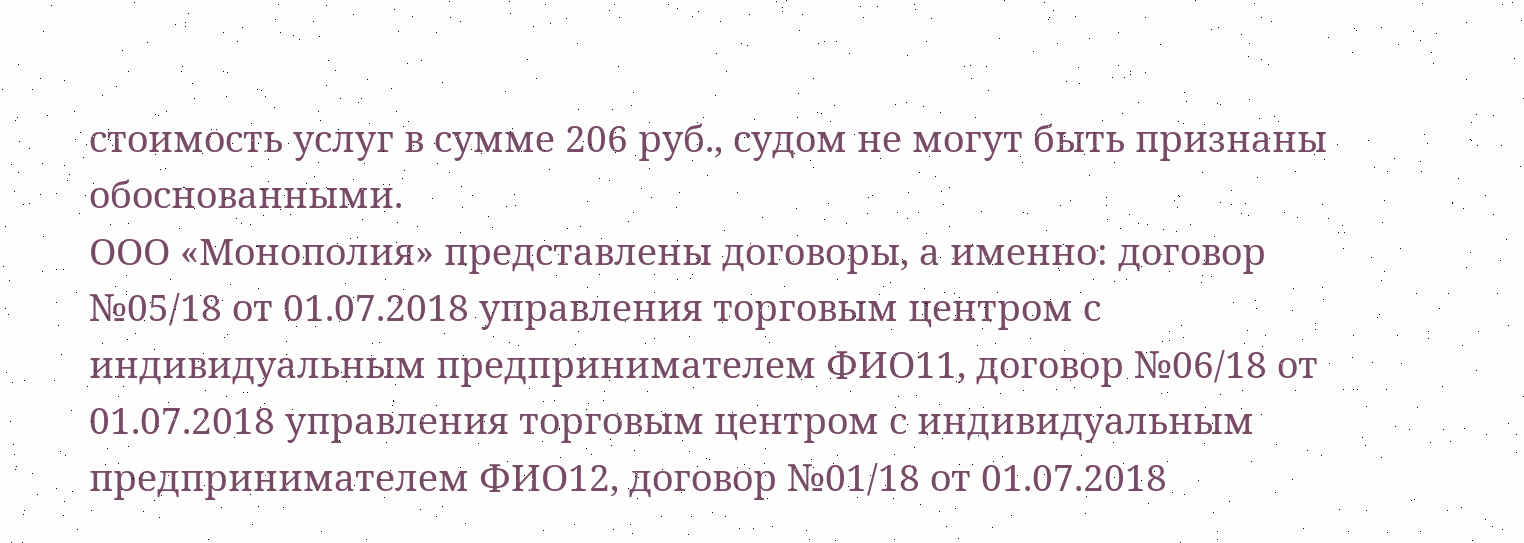стоимость услуг в сумме 206 руб., судом не могут быть признаны обоснованными.
ООО «Монополия» представлены договоры, а именно: договор №05/18 от 01.07.2018 управления торговым центром с индивидуальным предпринимателем ФИО11, договор №06/18 от 01.07.2018 управления торговым центром с индивидуальным предпринимателем ФИО12, договор №01/18 от 01.07.2018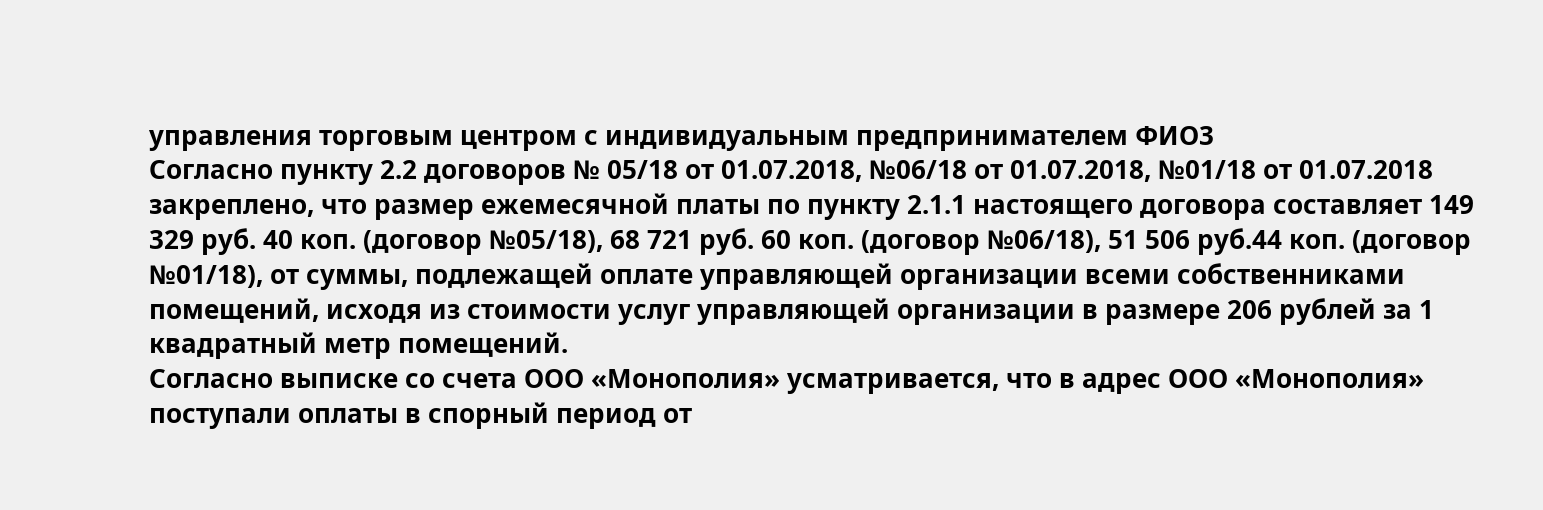управления торговым центром с индивидуальным предпринимателем ФИО3
Согласно пункту 2.2 договоров № 05/18 от 01.07.2018, №06/18 от 01.07.2018, №01/18 от 01.07.2018 закреплено, что размер ежемесячной платы по пункту 2.1.1 настоящего договора составляет 149 329 руб. 40 коп. (договор №05/18), 68 721 руб. 60 коп. (договор №06/18), 51 506 руб.44 коп. (договор №01/18), от суммы, подлежащей оплате управляющей организации всеми собственниками помещений, исходя из стоимости услуг управляющей организации в размере 206 рублей за 1 квадратный метр помещений.
Согласно выписке со счета ООО «Монополия» усматривается, что в адрес ООО «Монополия» поступали оплаты в спорный период от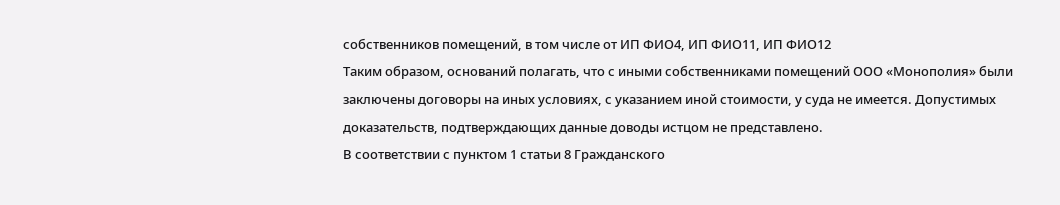собственников помещений, в том числе от ИП ФИО4, ИП ФИО11, ИП ФИО12
Таким образом, оснований полагать, что с иными собственниками помещений ООО «Монополия» были заключены договоры на иных условиях, с указанием иной стоимости, у суда не имеется. Допустимых доказательств, подтверждающих данные доводы истцом не представлено.
В соответствии с пунктом 1 статьи 8 Гражданского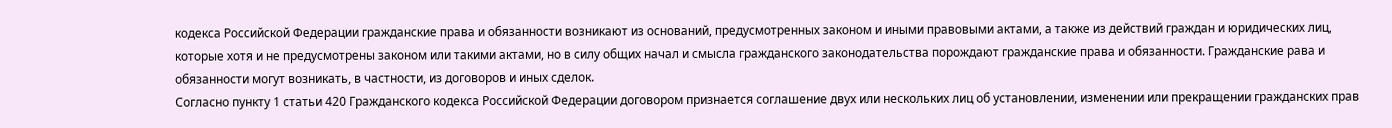кодекса Российской Федерации гражданские права и обязанности возникают из оснований, предусмотренных законом и иными правовыми актами, а также из действий граждан и юридических лиц, которые хотя и не предусмотрены законом или такими актами, но в силу общих начал и смысла гражданского законодательства порождают гражданские права и обязанности. Гражданские рава и обязанности могут возникать, в частности, из договоров и иных сделок.
Согласно пункту 1 статьи 420 Гражданского кодекса Российской Федерации договором признается соглашение двух или нескольких лиц об установлении, изменении или прекращении гражданских прав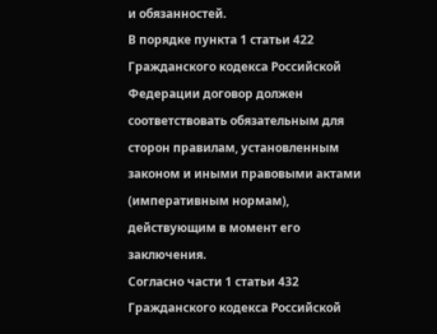и обязанностей.
В порядке пункта 1 статьи 422 Гражданского кодекса Российской Федерации договор должен соответствовать обязательным для сторон правилам, установленным законом и иными правовыми актами (императивным нормам), действующим в момент его заключения.
Согласно части 1 статьи 432 Гражданского кодекса Российской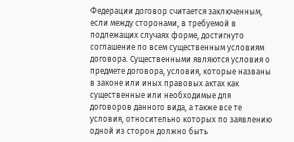Федерации договор считается заключенным, если между сторонами, в требуемой в подлежащих случаях форме, достигнуто соглашение по всем существенным условиям договора. Существенными являются условия о предмете договора, условия, которые названы в законе или иных правовых актах как существенные или необходимые для договоров данного вида, а также все те условия, относительно которых по заявлению одной из сторон должно быть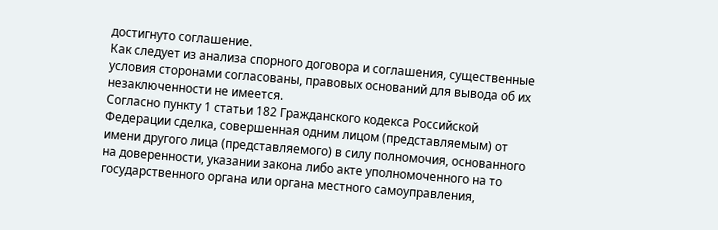достигнуто соглашение.
Как следует из анализа спорного договора и соглашения, существенные условия сторонами согласованы, правовых оснований для вывода об их незаключенности не имеется.
Согласно пункту 1 статьи 182 Гражданского кодекса Российской Федерации сделка, совершенная одним лицом (представляемым) от имени другого лица (представляемого) в силу полномочия, основанного на доверенности, указании закона либо акте уполномоченного на то государственного органа или органа местного самоуправления,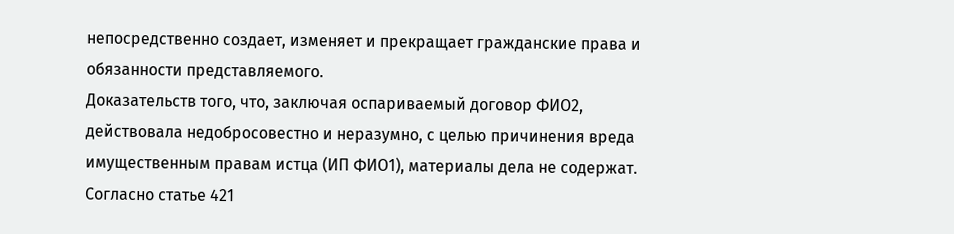непосредственно создает, изменяет и прекращает гражданские права и обязанности представляемого.
Доказательств того, что, заключая оспариваемый договор ФИО2, действовала недобросовестно и неразумно, с целью причинения вреда имущественным правам истца (ИП ФИО1), материалы дела не содержат.
Согласно статье 421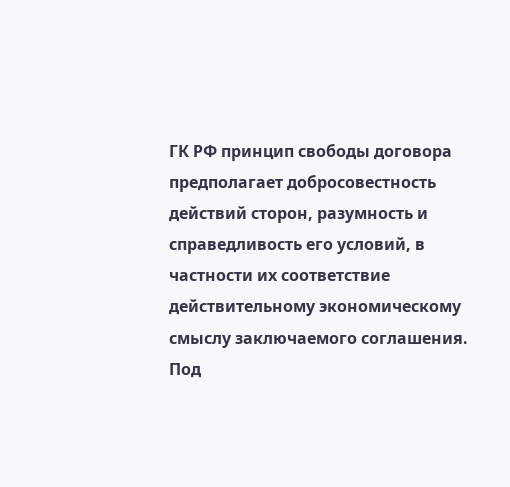ГК РФ принцип свободы договора предполагает добросовестность действий сторон, разумность и справедливость его условий, в частности их соответствие действительному экономическому смыслу заключаемого соглашения.
Под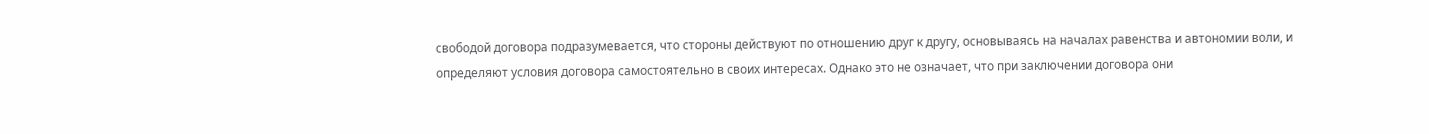свободой договора подразумевается, что стороны действуют по отношению друг к другу, основываясь на началах равенства и автономии воли, и определяют условия договора самостоятельно в своих интересах. Однако это не означает, что при заключении договора они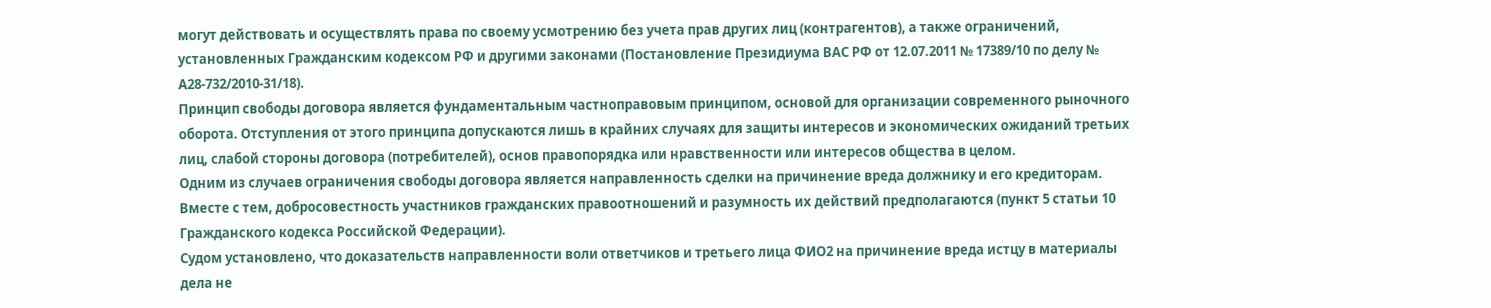могут действовать и осуществлять права по своему усмотрению без учета прав других лиц (контрагентов), а также ограничений, установленных Гражданским кодексом РФ и другими законами (Постановление Президиума ВАС РФ от 12.07.2011 № 17389/10 по делу № А28-732/2010-31/18).
Принцип свободы договора является фундаментальным частноправовым принципом, основой для организации современного рыночного оборота. Отступления от этого принципа допускаются лишь в крайних случаях для защиты интересов и экономических ожиданий третьих лиц, слабой стороны договора (потребителей), основ правопорядка или нравственности или интересов общества в целом.
Одним из случаев ограничения свободы договора является направленность сделки на причинение вреда должнику и его кредиторам.
Вместе с тем, добросовестность участников гражданских правоотношений и разумность их действий предполагаются (пункт 5 статьи 10 Гражданского кодекса Российской Федерации).
Судом установлено, что доказательств направленности воли ответчиков и третьего лица ФИО2 на причинение вреда истцу в материалы дела не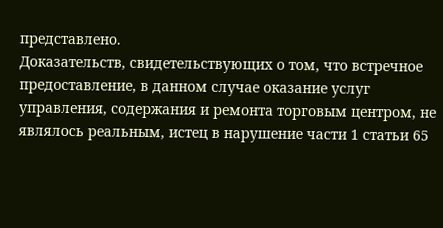представлено.
Доказательств, свидетельствующих о том, что встречное предоставление, в данном случае оказание услуг управления, содержания и ремонта торговым центром, не являлось реальным, истец в нарушение части 1 статьи 65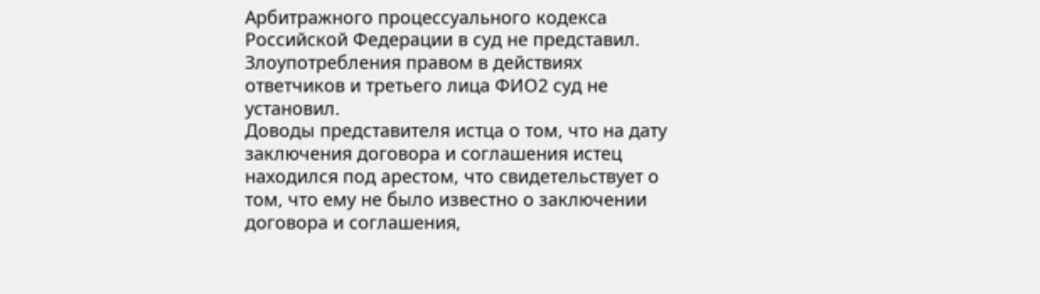Арбитражного процессуального кодекса Российской Федерации в суд не представил.
Злоупотребления правом в действиях ответчиков и третьего лица ФИО2 суд не установил.
Доводы представителя истца о том, что на дату заключения договора и соглашения истец находился под арестом, что свидетельствует о том, что ему не было известно о заключении договора и соглашения,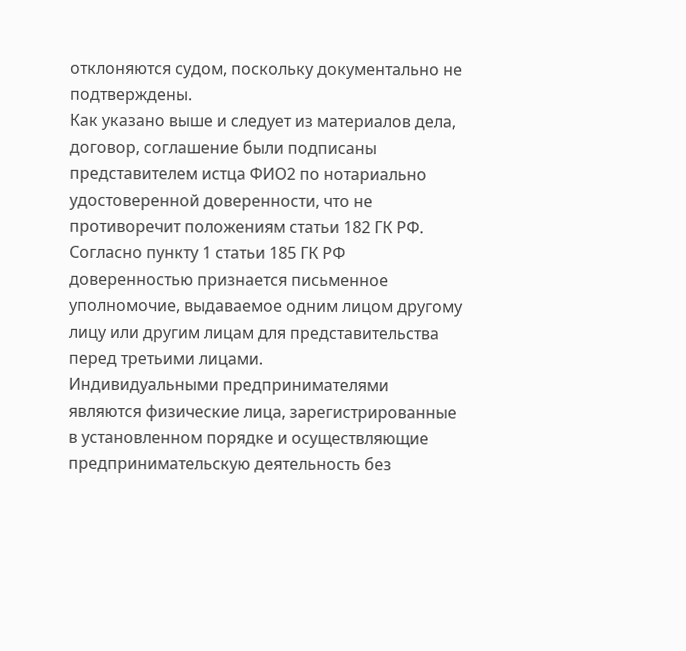отклоняются судом, поскольку документально не подтверждены.
Как указано выше и следует из материалов дела, договор, соглашение были подписаны представителем истца ФИО2 по нотариально удостоверенной доверенности, что не противоречит положениям статьи 182 ГК РФ.
Согласно пункту 1 статьи 185 ГК РФ доверенностью признается письменное уполномочие, выдаваемое одним лицом другому лицу или другим лицам для представительства перед третьими лицами.
Индивидуальными предпринимателями являются физические лица, зарегистрированные в установленном порядке и осуществляющие предпринимательскую деятельность без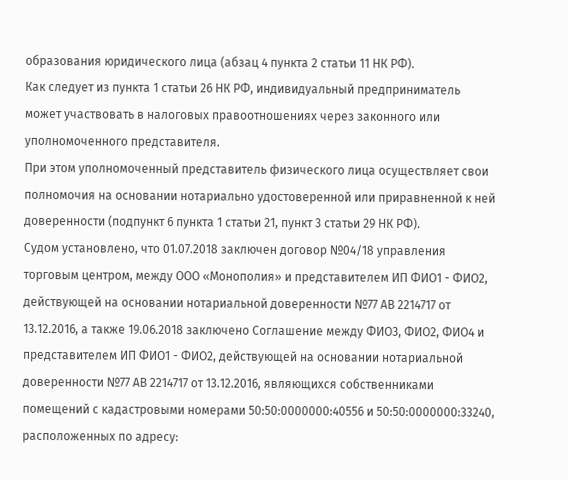образования юридического лица (абзац 4 пункта 2 статьи 11 НК РФ).
Как следует из пункта 1 статьи 26 НК РФ, индивидуальный предприниматель может участвовать в налоговых правоотношениях через законного или уполномоченного представителя.
При этом уполномоченный представитель физического лица осуществляет свои полномочия на основании нотариально удостоверенной или приравненной к ней доверенности (подпункт 6 пункта 1 статьи 21, пункт 3 статьи 29 НК РФ).
Судом установлено, что 01.07.2018 заключен договор №04/18 управления торговым центром, между ООО «Монополия» и представителем ИП ФИО1 - ФИО2, действующей на основании нотариальной доверенности №77 АВ 2214717 от 13.12.2016, а также 19.06.2018 заключено Соглашение между ФИО3, ФИО2, ФИО4 и представителем ИП ФИО1 - ФИО2, действующей на основании нотариальной доверенности №77 АВ 2214717 от 13.12.2016, являющихся собственниками помещений с кадастровыми номерами 50:50:0000000:40556 и 50:50:0000000:33240, расположенных по адресу: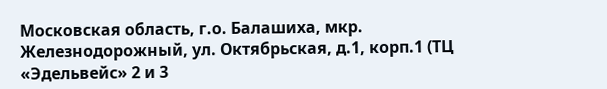Московская область, г.о. Балашиха, мкр. Железнодорожный, ул. Октябрьская, д.1, корп.1 (ТЦ «Эдельвейс» 2 и 3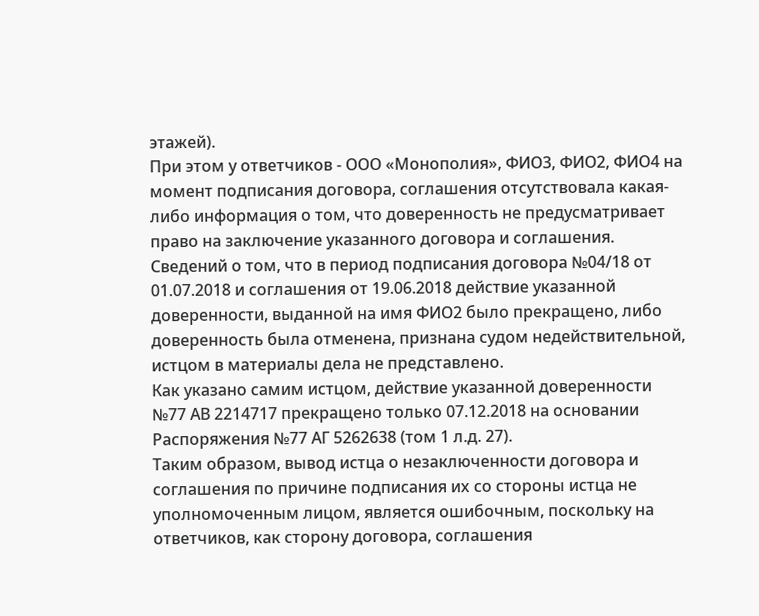этажей).
При этом у ответчиков - ООО «Монополия», ФИО3, ФИО2, ФИО4 на момент подписания договора, соглашения отсутствовала какая-либо информация о том, что доверенность не предусматривает право на заключение указанного договора и соглашения. Сведений о том, что в период подписания договора №04/18 от 01.07.2018 и соглашения от 19.06.2018 действие указанной доверенности, выданной на имя ФИО2 было прекращено, либо доверенность была отменена, признана судом недействительной, истцом в материалы дела не представлено.
Как указано самим истцом, действие указанной доверенности №77 АВ 2214717 прекращено только 07.12.2018 на основании Распоряжения №77 АГ 5262638 (том 1 л.д. 27).
Таким образом, вывод истца о незаключенности договора и соглашения по причине подписания их со стороны истца не уполномоченным лицом, является ошибочным, поскольку на ответчиков, как сторону договора, соглашения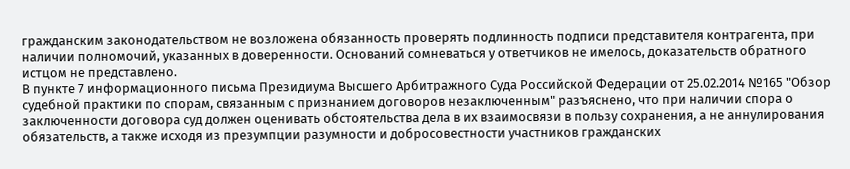гражданским законодательством не возложена обязанность проверять подлинность подписи представителя контрагента, при наличии полномочий, указанных в доверенности. Оснований сомневаться у ответчиков не имелось, доказательств обратного истцом не представлено.
В пункте 7 информационного письма Президиума Высшего Арбитражного Суда Российской Федерации от 25.02.2014 №165 "Обзор судебной практики по спорам, связанным с признанием договоров незаключенным" разъяснено, что при наличии спора о заключенности договора суд должен оценивать обстоятельства дела в их взаимосвязи в пользу сохранения, а не аннулирования обязательств, а также исходя из презумпции разумности и добросовестности участников гражданских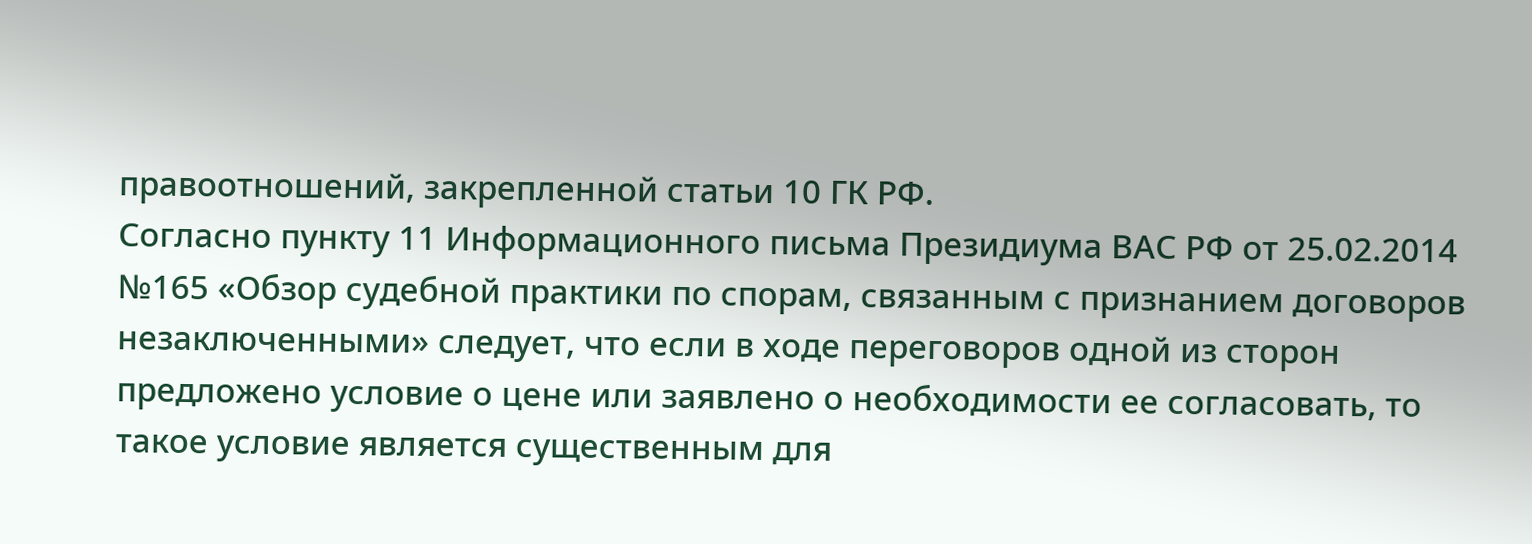правоотношений, закрепленной статьи 10 ГК РФ.
Согласно пункту 11 Информационного письма Президиума ВАС РФ от 25.02.2014 №165 «Обзор судебной практики по спорам, связанным с признанием договоров незаключенными» следует, что если в ходе переговоров одной из сторон предложено условие о цене или заявлено о необходимости ее согласовать, то такое условие является существенным для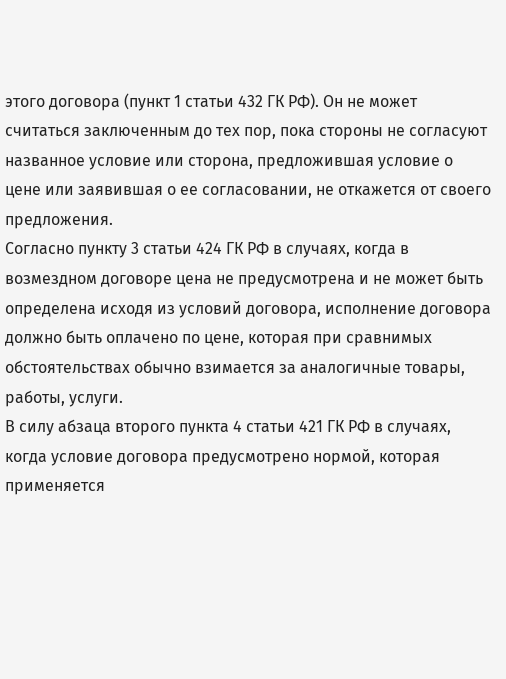этого договора (пункт 1 статьи 432 ГК РФ). Он не может считаться заключенным до тех пор, пока стороны не согласуют названное условие или сторона, предложившая условие о цене или заявившая о ее согласовании, не откажется от своего предложения.
Согласно пункту 3 статьи 424 ГК РФ в случаях, когда в возмездном договоре цена не предусмотрена и не может быть определена исходя из условий договора, исполнение договора должно быть оплачено по цене, которая при сравнимых обстоятельствах обычно взимается за аналогичные товары, работы, услуги.
В силу абзаца второго пункта 4 статьи 421 ГК РФ в случаях, когда условие договора предусмотрено нормой, которая применяется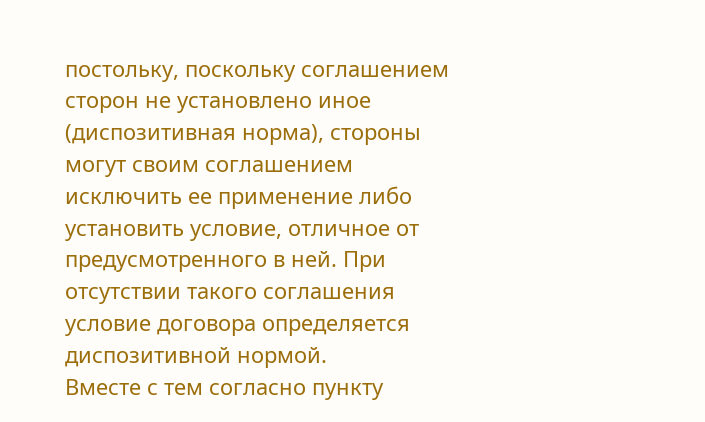постольку, поскольку соглашением сторон не установлено иное (диспозитивная норма), стороны могут своим соглашением исключить ее применение либо установить условие, отличное от предусмотренного в ней. При отсутствии такого соглашения условие договора определяется диспозитивной нормой.
Вместе с тем согласно пункту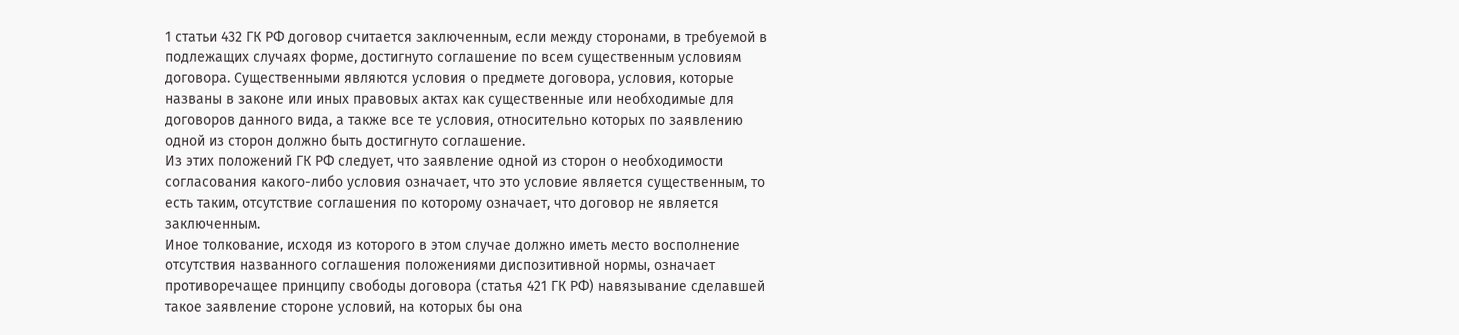1 статьи 432 ГК РФ договор считается заключенным, если между сторонами, в требуемой в подлежащих случаях форме, достигнуто соглашение по всем существенным условиям договора. Существенными являются условия о предмете договора, условия, которые названы в законе или иных правовых актах как существенные или необходимые для договоров данного вида, а также все те условия, относительно которых по заявлению одной из сторон должно быть достигнуто соглашение.
Из этих положений ГК РФ следует, что заявление одной из сторон о необходимости согласования какого-либо условия означает, что это условие является существенным, то есть таким, отсутствие соглашения по которому означает, что договор не является заключенным.
Иное толкование, исходя из которого в этом случае должно иметь место восполнение отсутствия названного соглашения положениями диспозитивной нормы, означает противоречащее принципу свободы договора (статья 421 ГК РФ) навязывание сделавшей такое заявление стороне условий, на которых бы она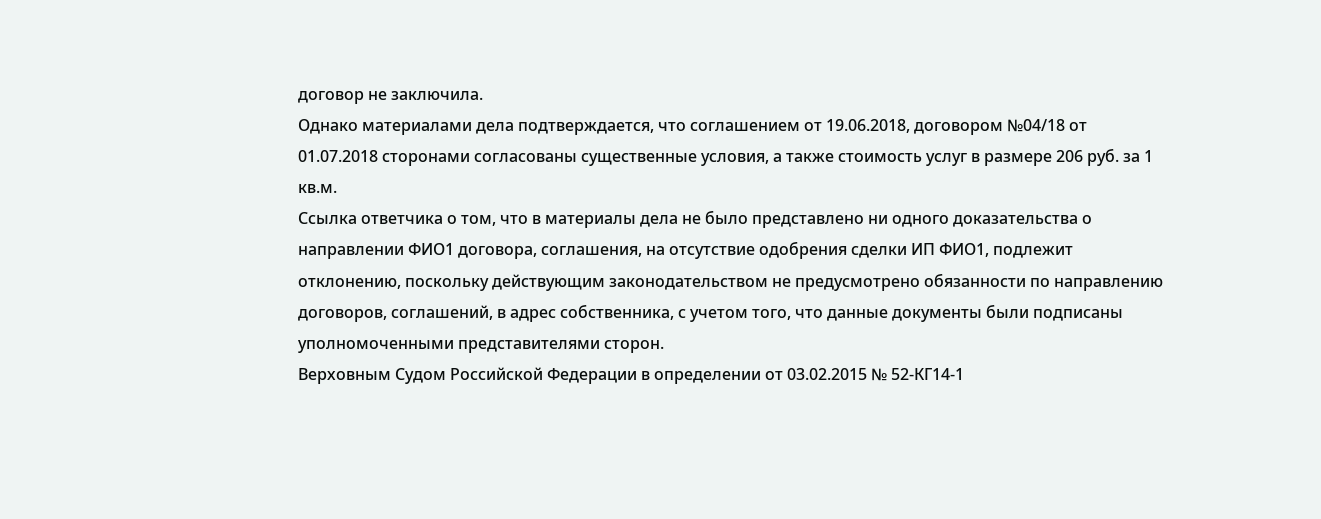договор не заключила.
Однако материалами дела подтверждается, что соглашением от 19.06.2018, договором №04/18 от 01.07.2018 сторонами согласованы существенные условия, а также стоимость услуг в размере 206 руб. за 1 кв.м.
Ссылка ответчика о том, что в материалы дела не было представлено ни одного доказательства о направлении ФИО1 договора, соглашения, на отсутствие одобрения сделки ИП ФИО1, подлежит отклонению, поскольку действующим законодательством не предусмотрено обязанности по направлению договоров, соглашений, в адрес собственника, с учетом того, что данные документы были подписаны уполномоченными представителями сторон.
Верховным Судом Российской Федерации в определении от 03.02.2015 № 52-КГ14-1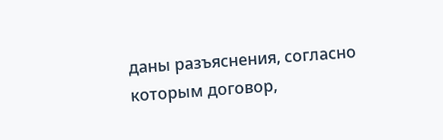даны разъяснения, согласно которым договор,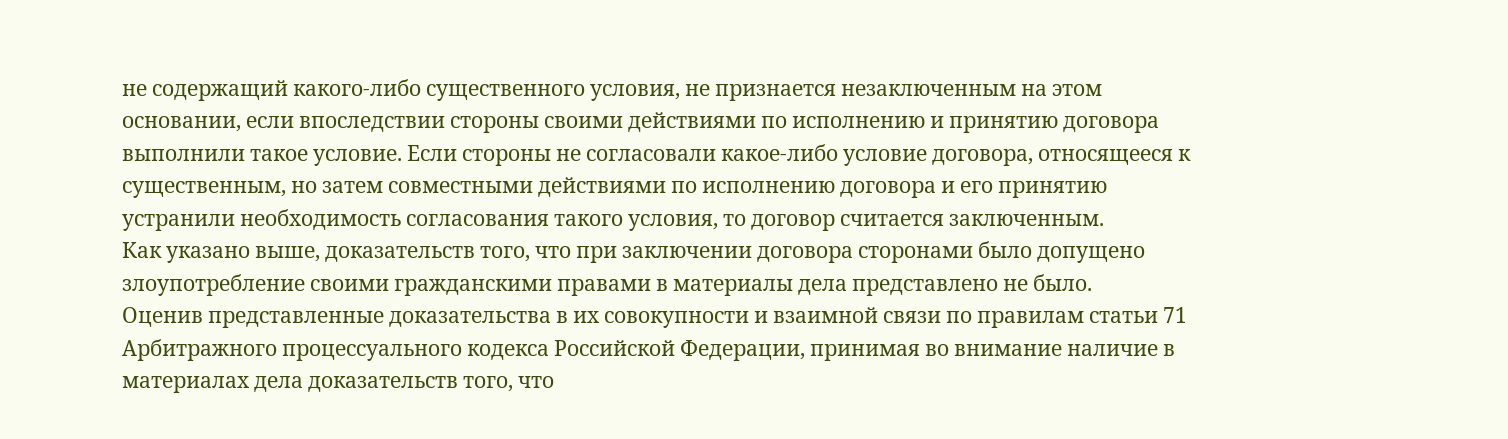не содержащий какого-либо существенного условия, не признается незаключенным на этом основании, если впоследствии стороны своими действиями по исполнению и принятию договора выполнили такое условие. Если стороны не согласовали какое-либо условие договора, относящееся к существенным, но затем совместными действиями по исполнению договора и его принятию устранили необходимость согласования такого условия, то договор считается заключенным.
Как указано выше, доказательств того, что при заключении договора сторонами было допущено злоупотребление своими гражданскими правами в материалы дела представлено не было.
Оценив представленные доказательства в их совокупности и взаимной связи по правилам статьи 71 Арбитражного процессуального кодекса Российской Федерации, принимая во внимание наличие в материалах дела доказательств того, что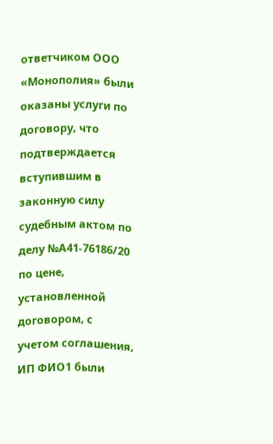ответчиком ООО «Монополия» были оказаны услуги по договору, что подтверждается вступившим в законную силу судебным актом по делу №А41-76186/20 по цене, установленной договором, с учетом соглашения, ИП ФИО1 были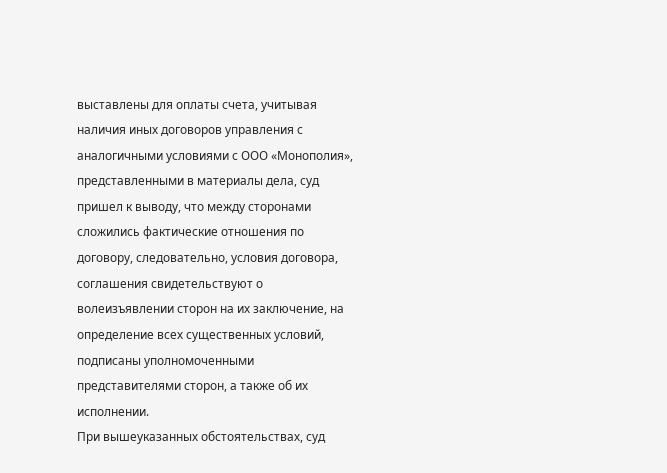выставлены для оплаты счета, учитывая наличия иных договоров управления с аналогичными условиями с ООО «Монополия», представленными в материалы дела, суд пришел к выводу, что между сторонами сложились фактические отношения по договору, следовательно, условия договора, соглашения свидетельствуют о волеизъявлении сторон на их заключение, на определение всех существенных условий, подписаны уполномоченными представителями сторон, а также об их исполнении.
При вышеуказанных обстоятельствах, суд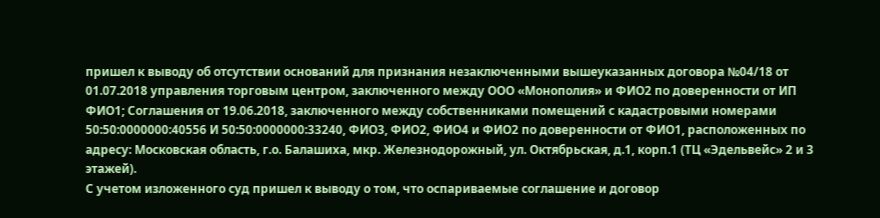пришел к выводу об отсутствии оснований для признания незаключенными вышеуказанных договора №04/18 от 01.07.2018 управления торговым центром, заключенного между ООО «Монополия» и ФИО2 по доверенности от ИП ФИО1; Соглашения от 19.06.2018, заключенного между собственниками помещений с кадастровыми номерами 50:50:0000000:40556 И 50:50:0000000:33240, ФИО3, ФИО2, ФИО4 и ФИО2 по доверенности от ФИО1, расположенных по адресу: Московская область, г.о. Балашиха, мкр. Железнодорожный, ул. Октябрьская, д.1, корп.1 (ТЦ «Эдельвейс» 2 и 3 этажей).
С учетом изложенного суд пришел к выводу о том, что оспариваемые соглашение и договор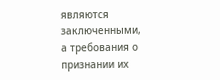являются заключенными, а требования о признании их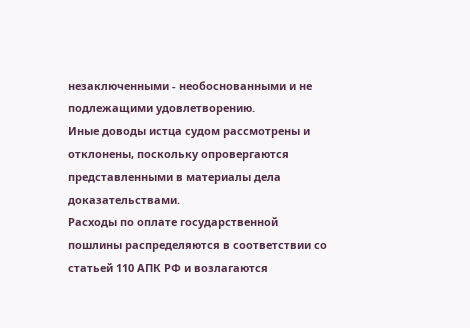незаключенными - необоснованными и не подлежащими удовлетворению.
Иные доводы истца судом рассмотрены и отклонены, поскольку опровергаются представленными в материалы дела доказательствами.
Расходы по оплате государственной пошлины распределяются в соответствии со статьей 110 АПК РФ и возлагаются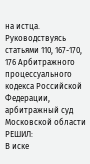на истца.
Руководствуясь статьями 110, 167-170, 176 Арбитражного процессуального кодекса Российской Федерации, арбитражный суд Московской области
РЕШИЛ:
В иске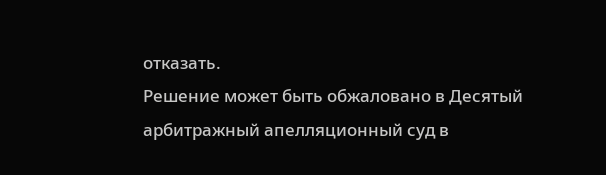отказать.
Решение может быть обжаловано в Десятый арбитражный апелляционный суд в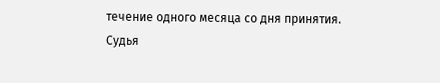течение одного месяца со дня принятия.
Судья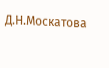Д.Н.Москатова